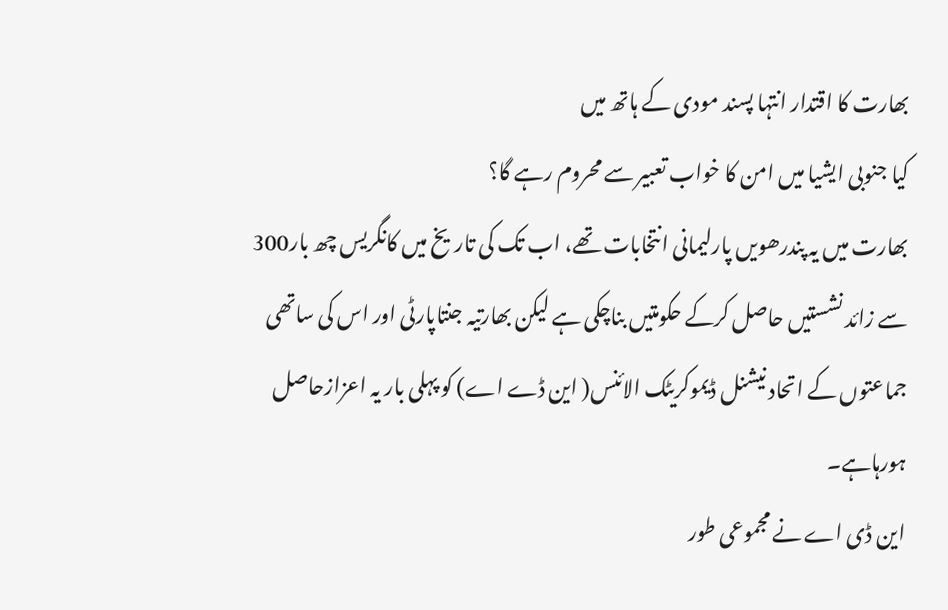بھارت کا اقتدار انتہا پسند مودی کے ہاتھ میں
کیا جنوبی ایشیا میں امن کا خواب تعبیر سے محروم رہے گا؟
بھارت میں یہ پندرھویں پارلیمانی انتخابات تھے، اب تک کی تاریخ میں کانگریس چھ بار300 سے زائد نشستیں حاصل کرکے حکومتیں بناچکی ہے لیکن بھارتیہ جنتاپارٹی اور اس کی ساتھی جماعتوں کے اتحاد نیشنل ڈیموکریٹک الائنس( این ڈے اے) کو پہلی بار یہ اعزازحاصل ہورہاہے۔
این ڈی اے نے مجموعی طور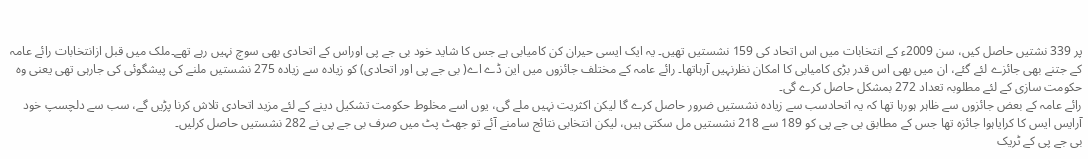پر 339 نشتیں حاصل کیں، سن 2009ء کے انتخابات میں اس اتحاد کی 159 نشستیں تھیں۔ یہ ایک ایسی حیران کن کامیابی ہے جس کا شاید خود بی جے پی اوراس کے اتحادی بھی سوچ نہیں رہے تھے۔ملک میں قبل ازانتخابات رائے عامہ کے جتنے بھی جائزے لئے گئے، ان میں بھی اس قدر بڑی کامیابی کا امکان نظرنہیں آرہاتھا۔ رائے عامہ کے مختلف جائزوں میں این ڈے اے( بی جے پی اور اتحادی) کو زیادہ سے زیادہ 275 نشستیں ملنے کی پیشگوئی کی جارہی تھی یعنی وہ حکومت سازی کے لئے مطلوبہ تعداد 272 بمشکل حاصل کرے گی۔
رائے عامہ کے بعض جائزوں سے ظاہر ہورہا تھا کہ یہ اتحادسب سے زیادہ نشستیں ضرور حاصل کرے گا لیکن اکثریت نہیں ملے گی، یوں اسے مخلوط حکومت تشکیل دینے کے لئے مزید اتحادی تلاش کرنا پڑیں گے، سب سے دلچسپ خود آرایس ایس کا کرایاہوا جائزہ تھا جس کے مطابق بی جے پی کو 189 سے 218 نشستیں مل سکتی ہیں، لیکن انتخابی نتائج سامنے آئے تو جھٹ پٹ میں صرف بی جے پی نے 282 نشستیں حاصل کرلیں۔
بی جے پی کے ٹریک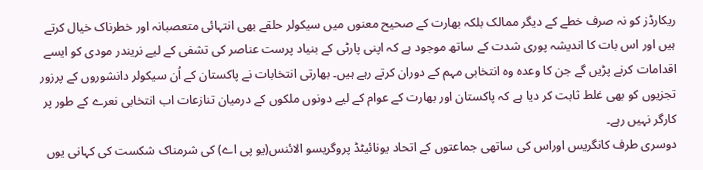ریکارڈز کو نہ صرف خطے کے دیگر ممالک بلکہ بھارت کے صحیح معنوں میں سیکولر حلقے بھی انتہائی متعصبانہ اور خطرناک خیال کرتے ہیں اور اس بات کا اندیشہ پوری شدت کے ساتھ موجود ہے کہ اپنی پارٹی کے بنیاد پرست عناصر کی تشفی کے لیے نریندر مودی کو ایسے اقدامات کرنے پڑیں گے جن کا وعدہ وہ انتخابی مہم کے دوران کرتے رہے ہیں۔ بھارتی انتخابات نے پاکستان کے اُن سیکولر دانشوروں کے پرزور تجزیوں کو بھی غلط ثابت کر دیا ہے کہ پاکستان اور بھارت کے عوام کے لیے دونوں ملکوں کے درمیان تنازعات اب انتخابی نعرے کے طور پر کارگر نہیں رہے۔
دوسری طرف کانگریس اوراس کی ساتھی جماعتوں کے اتحاد یونائیٹڈ پروگریسو الائنس(یو پی اے) کی شرمناک شکست کی کہانی یوں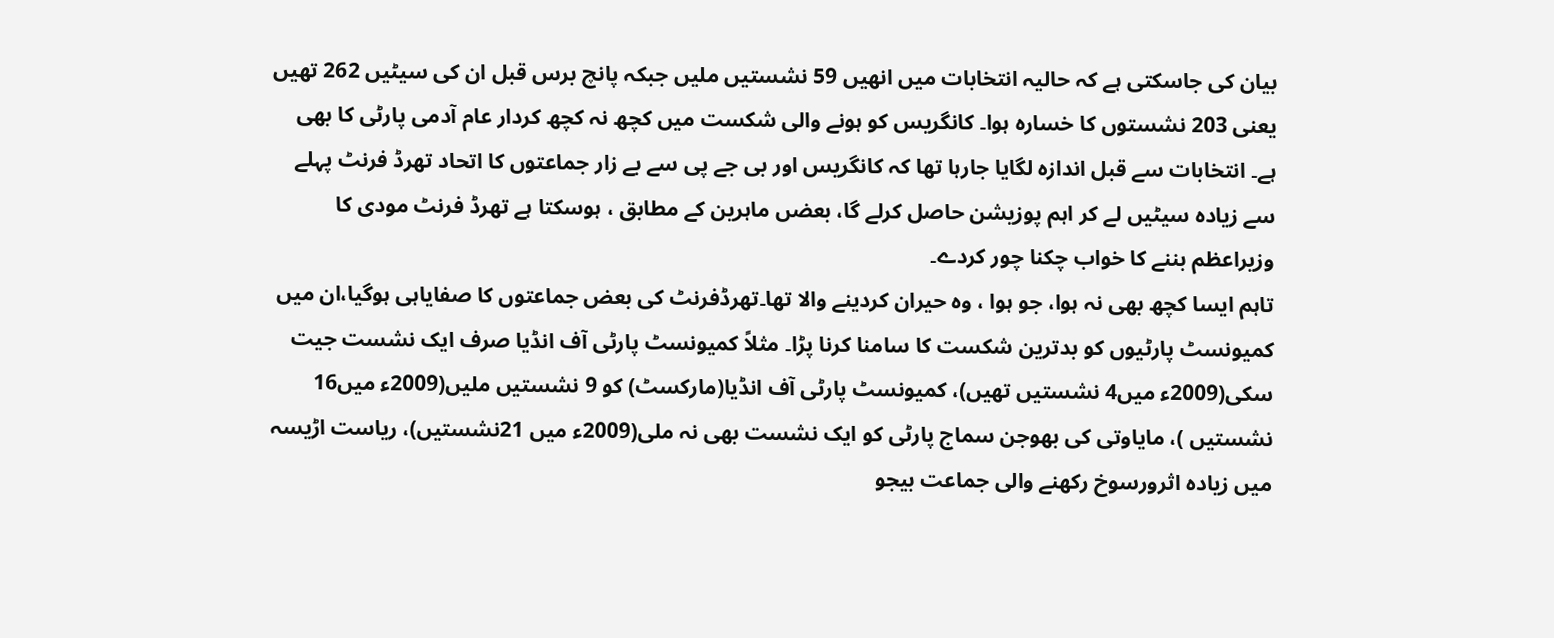بیان کی جاسکتی ہے کہ حالیہ انتخابات میں انھیں 59 نشستیں ملیں جبکہ پانچ برس قبل ان کی سیٹیں 262 تھیں یعنی 203 نشستوں کا خسارہ ہوا۔ کانگریس کو ہونے والی شکست میں کچھ نہ کچھ کردار عام آدمی پارٹی کا بھی ہے۔ انتخابات سے قبل اندازہ لگایا جارہا تھا کہ کانگریس اور بی جے پی سے بے زار جماعتوں کا اتحاد تھرڈ فرنٹ پہلے سے زیادہ سیٹیں لے کر اہم پوزیشن حاصل کرلے گا، بعضں ماہرین کے مطابق ، ہوسکتا ہے تھرڈ فرنٹ مودی کا وزیراعظم بننے کا خواب چکنا چور کردے۔
تاہم ایسا کچھ بھی نہ ہوا، جو ہوا ، وہ حیران کردینے والا تھا۔تھرڈفرنٹ کی بعض جماعتوں کا صفایاہی ہوگیا،ان میں کمیونسٹ پارٹیوں کو بدترین شکست کا سامنا کرنا پڑا۔ مثلاً کمیونسٹ پارٹی آف انڈیا صرف ایک نشست جیت سکی(2009ء میں4 نشستیں تھیں)، کمیونسٹ پارٹی آف انڈیا(مارکسٹ) کو 9 نشستیں ملیں(2009ء میں16 نشستیں )، مایاوتی کی بھوجن سماج پارٹی کو ایک نشست بھی نہ ملی(2009ء میں 21نشستیں)، ریاست اڑیسہ میں زیادہ اثرورسوخ رکھنے والی جماعت بیجو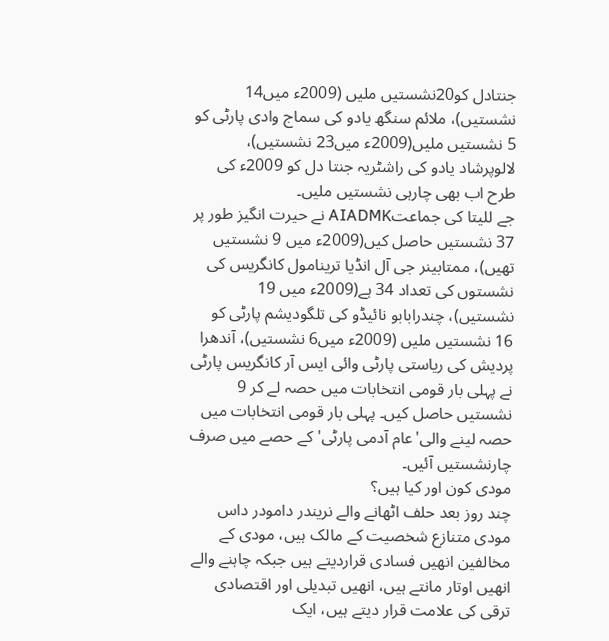جنتادل کو20نشستیں ملیں (2009ء میں14 نشستیں)، ملائم سنگھ یادو کی سماج وادی پارٹی کو 5 نشستیں ملیں(2009ء میں23 نشستیں)، لالوپرشاد یادو کی راشٹریہ جنتا دل کو 2009ء کی طرح اب بھی چارہی نشستیں ملیں۔
جے للیتا کی جماعتAIADMK نے حیرت انگیز طور پر 37 نشستیں حاصل کیں(2009ء میں 9 نشستیں تھیں)، ممتابینر جی آل انڈیا ترینامول کانگریس کی نشستوں کی تعداد 34 ہے(2009ء میں 19 نشستیں)، چندرابابو نائیڈو کی تلگودیشم پارٹی کو 16 نشستیں ملیں (2009ء میں6 نشستیں)، آندھرا پردیش کی ریاستی پارٹی وائی ایس آر کانگریس پارٹی نے پہلی بار قومی انتخابات میں حصہ لے کر 9 نشستیں حاصل کیں۔ پہلی بار قومی انتخابات میں حصہ لینے والی'عام آدمی پارٹی' کے حصے میں صرف چارنشستیں آئیں۔
مودی کون اور کیا ہیں؟
چند روز بعد حلف اٹھانے والے نریندر دامودر داس مودی متنازع شخصیت کے مالک ہیں، مودی کے مخالفین انھیں فسادی قراردیتے ہیں جبکہ چاہنے والے انھیں اوتار مانتے ہیں، انھیں تبدیلی اور اقتصادی ترقی کی علامت قرار دیتے ہیں، ایک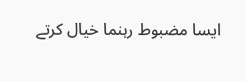ایسا مضبوط رہنما خیال کرتے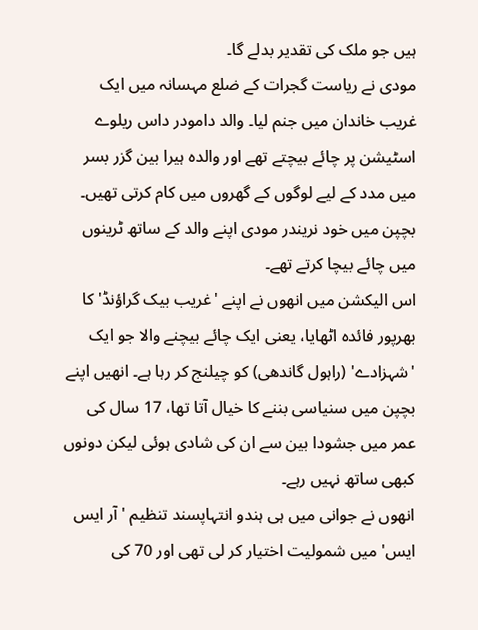ہیں جو ملک کی تقدیر بدلے گا۔
مودی نے ریاست گجرات کے ضلع مہسانہ میں ایک غریب خاندان میں جنم لیا۔ والد دامودر داس ریلوے اسٹیشن پر چائے بیچتے تھے اور والدہ ہیرا بین گزر بسر میں مدد کے لیے لوگوں کے گھروں میں کام کرتی تھیں۔ بچپن میں خود نریندر مودی اپنے والد کے ساتھ ٹرینوں میں چائے بیچا کرتے تھے۔
اس الیکشن میں انھوں نے اپنے 'غریب بیک گراؤنڈ' کا بھرپور فائدہ اٹھایا، یعنی ایک چائے بیچنے والا جو ایک 'شہزادے' (راہول گاندھی) کو چیلنج کر رہا ہے۔ انھیں اپنے بچپن میں سنیاسی بننے کا خیال آتا تھا، 17 سال کی عمر میں جشودا بین سے ان کی شادی ہوئی لیکن دونوں کبھی ساتھ نہیں رہے۔
انھوں نے جوانی میں ہی ہندو انتہاپسند تنظیم 'آر ایس ایس' میں شمولیت اختیار کر لی تھی اور 70 کی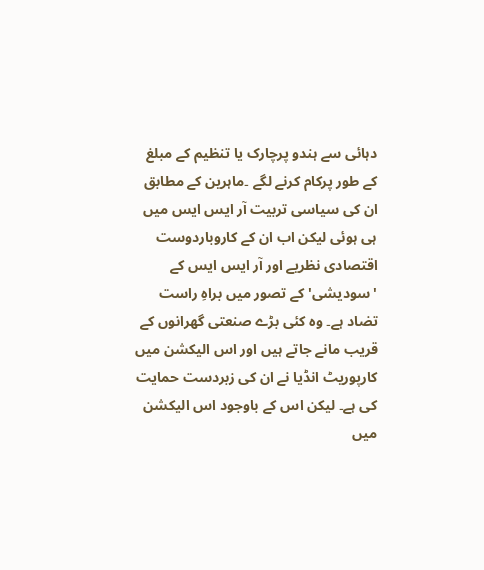دہائی سے ہندو پرچارک یا تنظیم کے مبلغ کے طور پرکام کرنے لگے ۔ماہرین کے مطابق ان کی سیاسی تربیت آر ایس ایس میں ہی ہوئی لیکن اب ان کے کاروباردوست اقتصادی نظریے اور آر ایس ایس کے 'سودیشی' کے تصور میں براہِ راست تضاد ہے۔ وہ کئی بڑے صنعتی گھرانوں کے قریب مانے جاتے ہیں اور اس الیکشن میں کارپوریٹ انڈیا نے ان کی زبردست حمایت کی ہے۔ لیکن اس کے باوجود اس الیکشن میں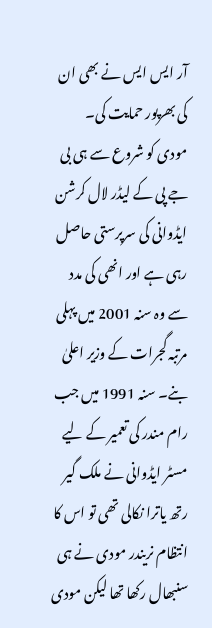آر ایس ایس نے بھی ان کی بھرپور حمایت کی۔
مودی کو شروع سے ہی بی جے پی کے لیڈر لال کرشن ایڈوانی کی سرپرستی حاصل رہی ہے اور انھی کی مدد سے وہ سنہ 2001 میں پہلی مرتبہ گجرات کے وزیر اعلیٰ بنے۔ سنہ 1991 میں جب رام مندر کی تعمیر کے لیے مسٹر ایڈوانی نے ملک گیر رتھ یاترا نکالی تھی تو اس کا انتظام نریندر مودی نے ہی سنبھال رکھا تھا لیکن مودی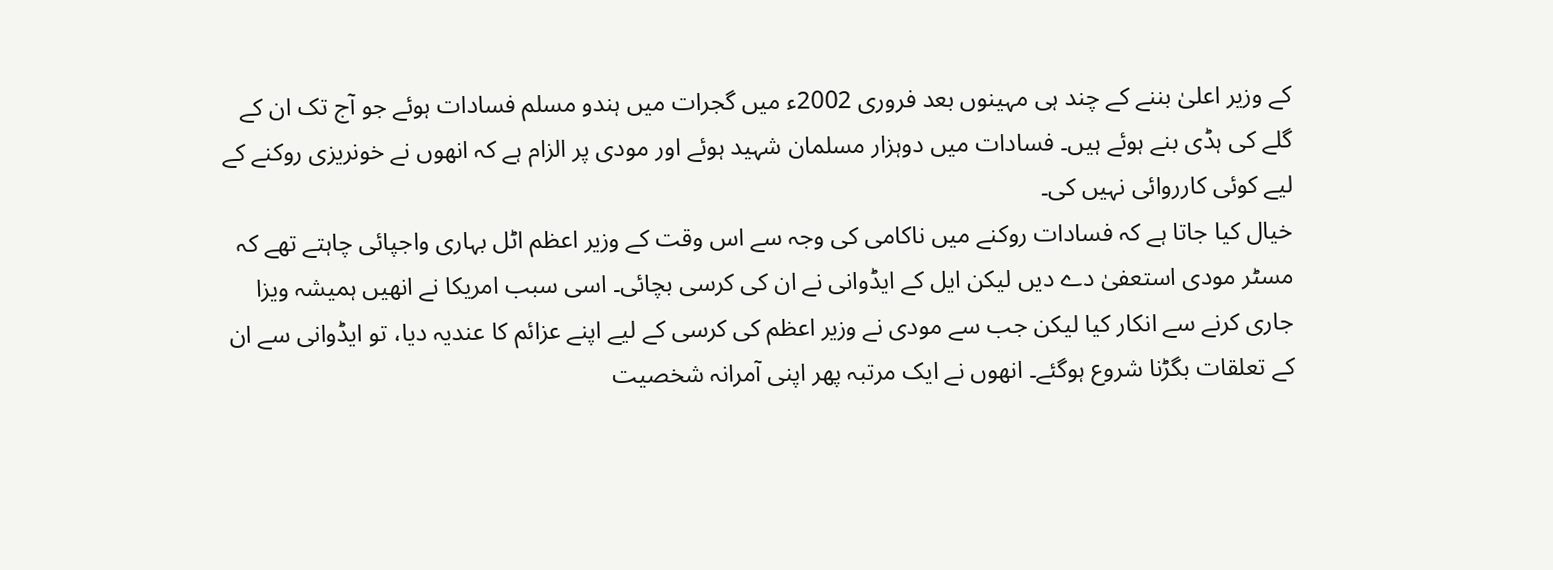کے وزیر اعلیٰ بننے کے چند ہی مہینوں بعد فروری 2002ء میں گجرات میں ہندو مسلم فسادات ہوئے جو آج تک ان کے گلے کی ہڈی بنے ہوئے ہیں۔ فسادات میں دوہزار مسلمان شہید ہوئے اور مودی پر الزام ہے کہ انھوں نے خونریزی روکنے کے لیے کوئی کارروائی نہیں کی۔
خیال کیا جاتا ہے کہ فسادات روکنے میں ناکامی کی وجہ سے اس وقت کے وزیر اعظم اٹل بہاری واجپائی چاہتے تھے کہ مسٹر مودی استعفیٰ دے دیں لیکن ایل کے ایڈوانی نے ان کی کرسی بچائی۔ اسی سبب امریکا نے انھیں ہمیشہ ویزا جاری کرنے سے انکار کیا لیکن جب سے مودی نے وزیر اعظم کی کرسی کے لیے اپنے عزائم کا عندیہ دیا، تو ایڈوانی سے ان کے تعلقات بگڑنا شروع ہوگئے۔ انھوں نے ایک مرتبہ پھر اپنی آمرانہ شخصیت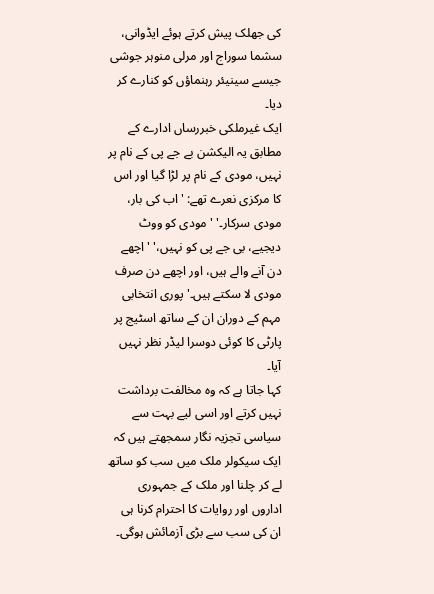کی جھلک پیش کرتے ہوئے ایڈوانی، سشما سوراج اور مرلی منوہر جوشی جیسے سینیئر رہنماؤں کو کنارے کر دیا۔
ایک غیرملکی خبررساں ادارے کے مطابق یہ الیکشن بے جے پی کے نام پر نہیں، مودی کے نام پر لڑا گیا اور اس کا مرکزی نعرے تھے: 'اب کی بار، مودی سرکار۔' 'مودی کو ووٹ دیجیے، بی جے پی کو نہیں،' 'اچھے دن آنے والے ہیں، اور اچھے دن صرف مودی لا سکتے ہیں۔' پوری انتخابی مہم کے دوران ان کے ساتھ اسٹیج پر پارٹی کا کوئی دوسرا لیڈر نظر نہیں آیا۔
کہا جاتا ہے کہ وہ مخالفت برداشت نہیں کرتے اور اسی لیے بہت سے سیاسی تجزیہ نگار سمجھتے ہیں کہ ایک سیکولر ملک میں سب کو ساتھ لے کر چلنا اور ملک کے جمہوری اداروں اور روایات کا احترام کرنا ہی ان کی سب سے بڑی آزمائش ہوگی۔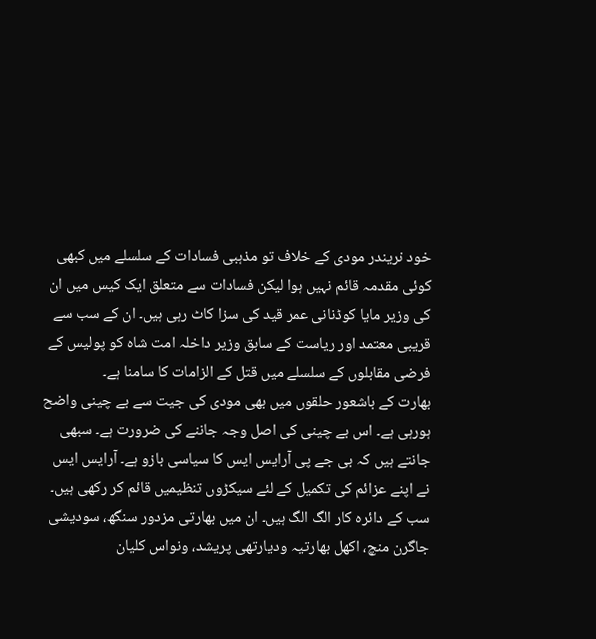خود نریندر مودی کے خلاف تو مذہبی فسادات کے سلسلے میں کبھی کوئی مقدمہ قائم نہیں ہوا لیکن فسادات سے متعلق ایک کیس میں ان کی وزیر مایا کوڈنانی عمر قید کی سزا کاٹ رہی ہیں۔ ان کے سب سے قریبی معتمد اور ریاست کے سابق وزیر داخلہ امت شاہ کو پولیس کے فرضی مقابلوں کے سلسلے میں قتل کے الزامات کا سامنا ہے۔
بھارت کے باشعور حلقوں میں بھی مودی کی جیت سے بے چینی واضح ہورہی ہے۔ اس بے چینی کی اصل وجہ جاننے کی ضرورت ہے۔ سبھی جانتے ہیں کہ بی جے پی آرایس ایس کا سیاسی بازو ہے۔ آرایس ایس نے اپنے عزائم کی تکمیل کے لئے سیکڑوں تنظیمیں قائم کر رکھی ہیں۔
سب کے دائرہ کار الگ الگ ہیں۔ ان میں بھارتی مزدور سنگھ، سودیشی جاگرن منچ، اکھل بھارتیہ ودیارتھی پریشد، ونواس کلیان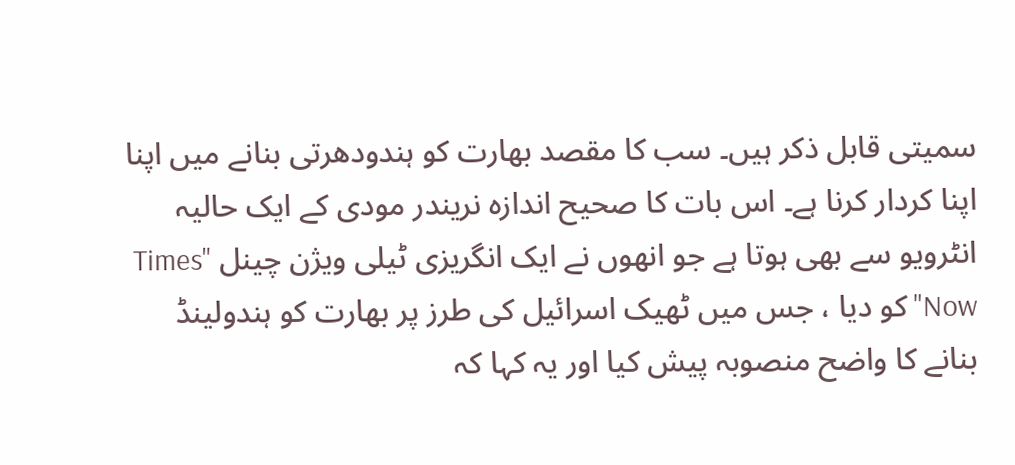سمیتی قابل ذکر ہیں۔ سب کا مقصد بھارت کو ہندودھرتی بنانے میں اپنا اپنا کردار کرنا ہے۔ اس بات کا صحیح اندازہ نریندر مودی کے ایک حالیہ انٹرویو سے بھی ہوتا ہے جو انھوں نے ایک انگریزی ٹیلی ویژن چینل "Times Now" کو دیا ، جس میں ٹھیک اسرائیل کی طرز پر بھارت کو ہندولینڈ بنانے کا واضح منصوبہ پیش کیا اور یہ کہا کہ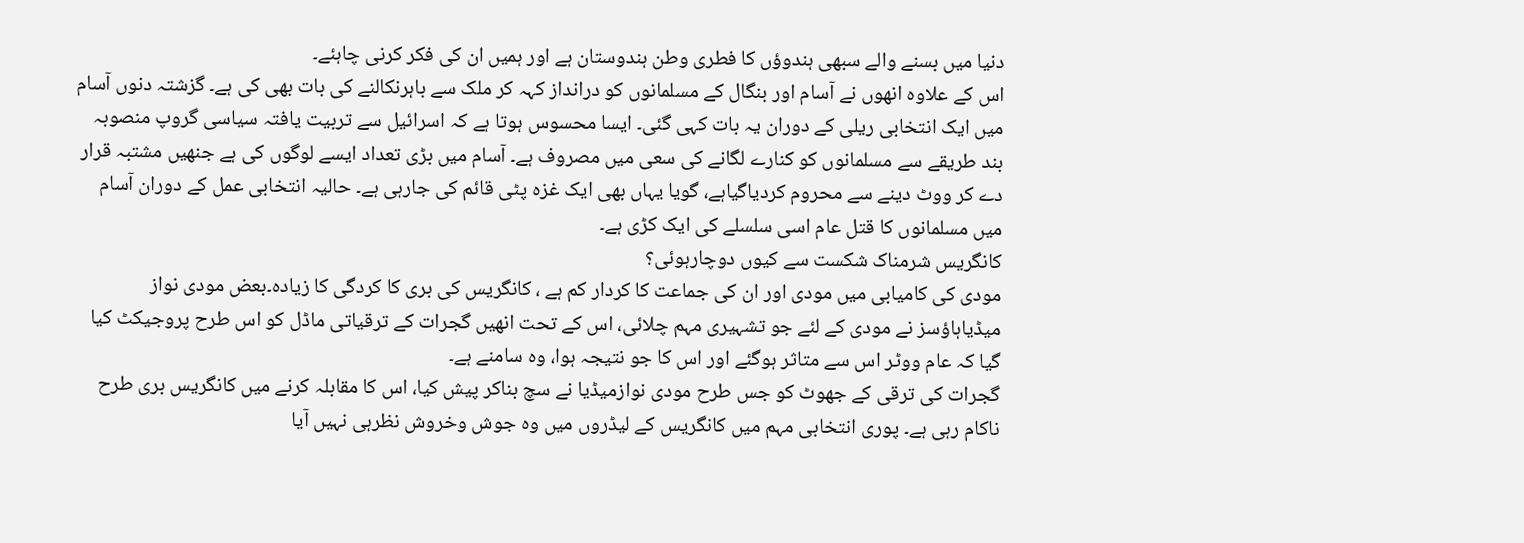دنیا میں بسنے والے سبھی ہندوؤں کا فطری وطن ہندوستان ہے اور ہمیں ان کی فکر کرنی چاہئے۔
اس کے علاوہ انھوں نے آسام اور بنگال کے مسلمانوں کو درانداز کہہ کر ملک سے باہرنکالنے کی بات بھی کی ہے۔ گزشتہ دنوں آسام میں ایک انتخابی ریلی کے دوران یہ بات کہی گئی۔ ایسا محسوس ہوتا ہے کہ اسرائیل سے تربیت یافتہ سیاسی گروپ منصوبہ بند طریقے سے مسلمانوں کو کنارے لگانے کی سعی میں مصروف ہے۔ آسام میں بڑی تعداد ایسے لوگوں کی ہے جنھیں مشتبہ قرار دے کر ووٹ دینے سے محروم کردیاگیاہے، گویا یہاں بھی ایک غزہ پٹی قائم کی جارہی ہے۔ حالیہ انتخابی عمل کے دوران آسام میں مسلمانوں کا قتل عام اسی سلسلے کی ایک کڑی ہے۔
کانگریس شرمناک شکست سے کیوں دوچارہوئی؟
مودی کی کامیابی میں مودی اور ان کی جماعت کا کردار کم ہے ، کانگریس کی بری کا کردگی کا زیادہ۔بعض مودی نواز میڈیاہاؤسز نے مودی کے لئے جو تشہیری مہم چلائی، اس کے تحت انھیں گجرات کے ترقیاتی ماڈل کو اس طرح پروجیکٹ کیا گیا کہ عام ووٹر اس سے متاثر ہوگئے اور اس کا جو نتیجہ ہوا، وہ سامنے ہے۔
گجرات کی ترقی کے جھوٹ کو جس طرح مودی نوازمیڈیا نے سچ بناکر پیش کیا، اس کا مقابلہ کرنے میں کانگریس بری طرح ناکام رہی ہے۔ پوری انتخابی مہم میں کانگریس کے لیڈروں میں وہ جوش وخروش نظرہی نہیں آیا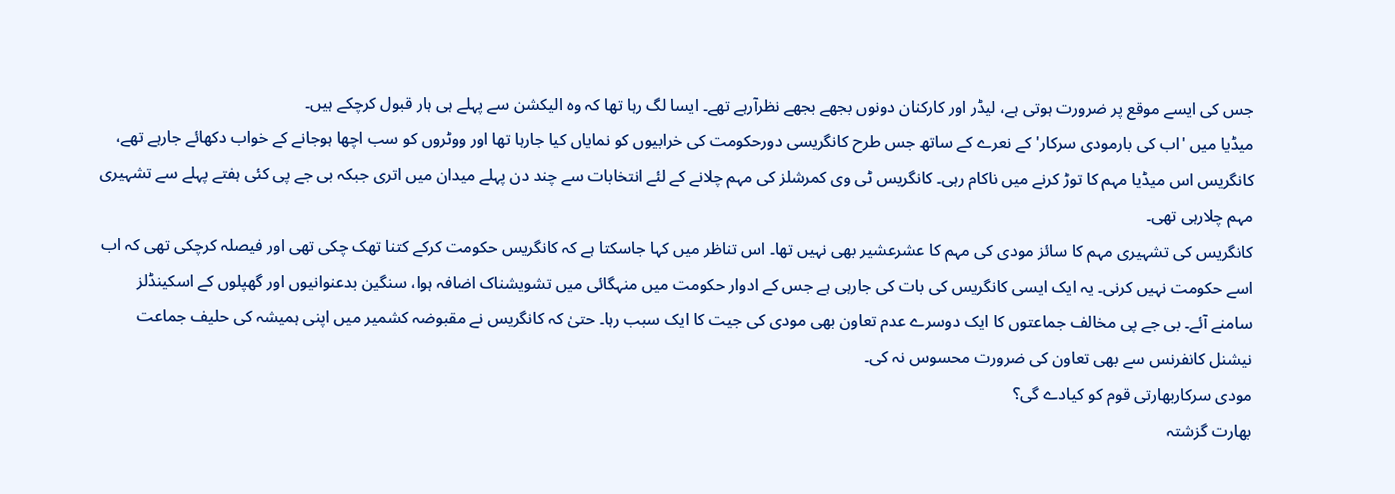جس کی ایسے موقع پر ضرورت ہوتی ہے، لیڈر اور کارکنان دونوں بجھے بجھے نظرآرہے تھے۔ ایسا لگ رہا تھا کہ وہ الیکشن سے پہلے ہی ہار قبول کرچکے ہیں۔
میڈیا میں 'اب کی بارمودی سرکار' کے نعرے کے ساتھ جس طرح کانگریسی دورحکومت کی خرابیوں کو نمایاں کیا جارہا تھا اور ووٹروں کو سب اچھا ہوجانے کے خواب دکھائے جارہے تھے، کانگریس اس میڈیا مہم کا توڑ کرنے میں ناکام رہی۔ کانگریس ٹی وی کمرشلز کی مہم چلانے کے لئے انتخابات سے چند دن پہلے میدان میں اتری جبکہ بی جے پی کئی ہفتے پہلے سے تشہیری مہم چلارہی تھی۔
کانگریس کی تشہیری مہم کا سائز مودی کی مہم کا عشرعشیر بھی نہیں تھا۔ اس تناظر میں کہا جاسکتا ہے کہ کانگریس حکومت کرکے کتنا تھک چکی تھی اور فیصلہ کرچکی تھی کہ اب اسے حکومت نہیں کرنی۔ یہ ایک ایسی کانگریس کی بات کی جارہی ہے جس کے ادوار حکومت میں منہگائی میں تشویشناک اضافہ ہوا، سنگین بدعنوانیوں اور گھپلوں کے اسکینڈلز سامنے آئے۔ بی جے پی مخالف جماعتوں کا ایک دوسرے عدم تعاون بھی مودی کی جیت کا ایک سبب رہا۔ حتیٰ کہ کانگریس نے مقبوضہ کشمیر میں اپنی ہمیشہ کی حلیف جماعت نیشنل کانفرنس سے بھی تعاون کی ضرورت محسوس نہ کی۔
مودی سرکاربھارتی قوم کو کیادے گی؟
بھارت گزشتہ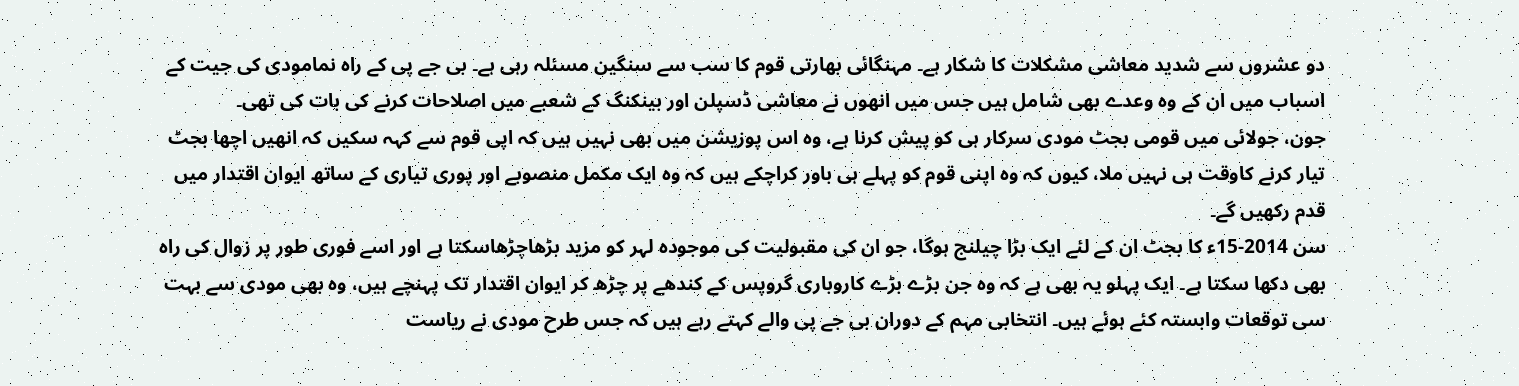دو عشروں سے شدید معاشی مشکلات کا شکار ہے۔ مہنگائی بھارتی قوم کا سب سے سنگین مسئلہ رہی ہے۔ بی جے پی کے راہ نمامودی کی جیت کے اسباب میں ان کے وہ وعدے بھی شامل ہیں جس میں انھوں نے معاشی ڈسپلن اور بینکنگ کے شعبے میں اصلاحات کرنے کی بات کی تھی۔
جون، جولائی میں قومی بجٹ مودی سرکار ہی کو پیش کرنا ہے، وہ اس پوزیشن میں بھی نہیں ہیں کہ اپی قوم سے کہہ سکیں کہ انھیں اچھا بجٹ تیار کرنے کاوقت ہی نہیں ملا، کیوں کہ وہ اپنی قوم کو پہلے ہی باور کراچکے ہیں کہ وہ ایک مکمل منصوبے اور پوری تیاری کے ساتھ ایوان اقتدار میں قدم رکھیں گے۔
سن 2014-15ء کا بجٹ ان کے لئے ایک بڑا چیلنج ہوگا، جو ان کی مقبولیت کی موجودہ لہر کو مزید بڑھاچڑھاسکتا ہے اور اسے فوری طور پر زوال کی راہ بھی دکھا سکتا ہے۔ ایک پہلو یہ بھی ہے کہ وہ جن بڑے بڑے کاروباری گروپس کے کندھے پر چڑھ کر ایوان اقتدار تک پہنچے ہیں، وہ بھی مودی سے بہت سی توقعات وابستہ کئے ہوئے ہیں۔ انتخابی مہم کے دوران بی جے پی والے کہتے رہے ہیں کہ جس طرح مودی نے ریاست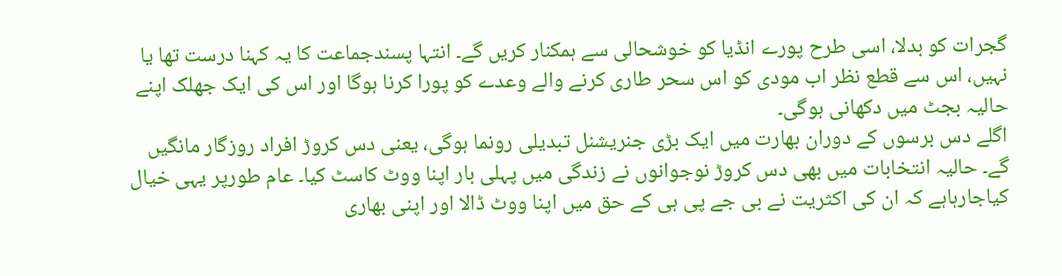گجرات کو بدلا، اسی طرح پورے انڈیا کو خوشحالی سے ہمکنار کریں گے۔ انتہا پسندجماعت کا یہ کہنا درست تھا یا نہیں، اس سے قطع نظر اب مودی کو اس سحر طاری کرنے والے وعدے کو پورا کرنا ہوگا اور اس کی ایک جھلک اپنے حالیہ بجٹ میں دکھانی ہوگی۔
اگلے دس برسوں کے دوران بھارت میں ایک بڑی جنریشنل تبدیلی رونما ہوگی، یعنی دس کروڑ افراد روزگار مانگیں گے۔ حالیہ انتخابات میں بھی دس کروڑ نوجوانوں نے زندگی میں پہلی بار اپنا ووٹ کاسٹ کیا۔ عام طورپر یہی خیال کیاجارہاہے کہ ان کی اکثریت نے بی جے پی ہی کے حق میں اپنا ووٹ ڈالا اور اپنی بھاری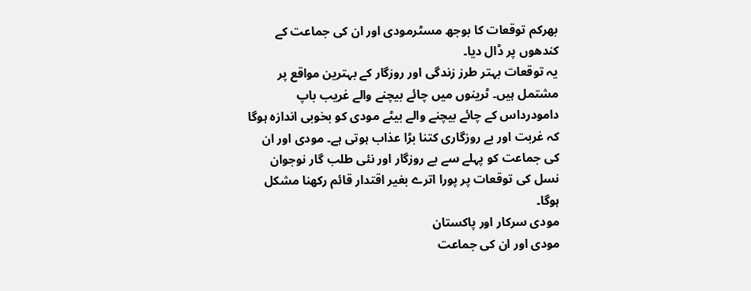بھرکم توقعات کا بوجھ مسٹرمودی اور ان کی جماعت کے کندھوں پر ڈال دیا۔
یہ توقعات بہتر طرز زندگی اور روزگار کے بہترین مواقع پر مشتمل ہیں۔ ٹرینوں میں چائے بیچنے والے غریب باپ دامودرداس کے چائے بیچنے والے بیٹے مودی کو بخوبی اندازہ ہوگا کہ غربت اور بے روزگاری کتنا بڑا عذاب ہوتی ہے۔ مودی اور ان کی جماعت کو پہلے سے بے روزگار اور نئی طلب گار نوجوان نسل کی توقعات پر پورا اترے بغیر اقتدار قائم رکھنا مشکل ہوگا۔
مودی سرکار اور پاکستان
مودی اور ان کی جماعت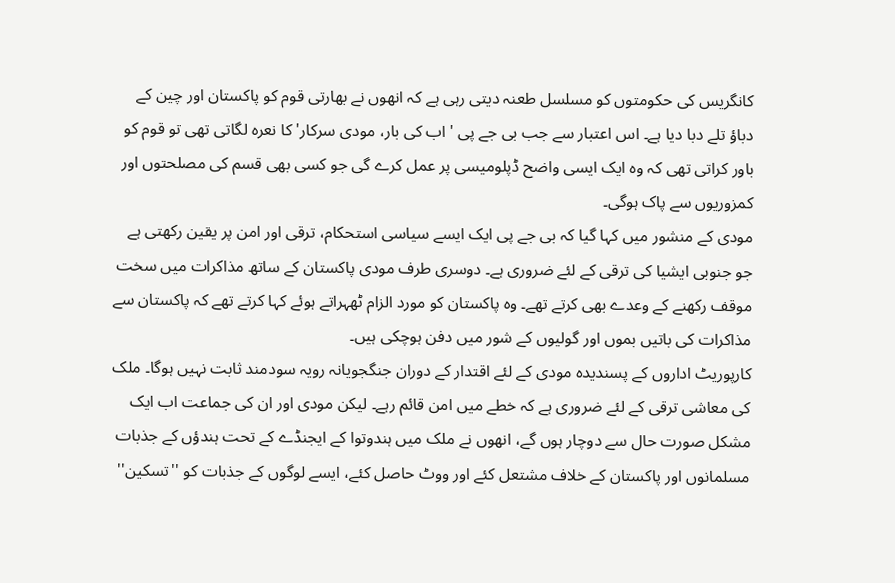کانگریس کی حکومتوں کو مسلسل طعنہ دیتی رہی ہے کہ انھوں نے بھارتی قوم کو پاکستان اور چین کے دباؤ تلے دبا دیا ہے۔ اس اعتبار سے جب بی جے پی ' اب کی بار، مودی سرکار' کا نعرہ لگاتی تھی تو قوم کو باور کراتی تھی کہ وہ ایک ایسی واضح ڈپلومیسی پر عمل کرے گی جو کسی بھی قسم کی مصلحتوں اور کمزوریوں سے پاک ہوگی۔
مودی کے منشور میں کہا گیا کہ بی جے پی ایک ایسے سیاسی استحکام، ترقی اور امن پر یقین رکھتی ہے جو جنوبی ایشیا کی ترقی کے لئے ضروری ہے۔ دوسری طرف مودی پاکستان کے ساتھ مذاکرات میں سخت موقف رکھنے کے وعدے بھی کرتے تھے۔ وہ پاکستان کو مورد الزام ٹھہراتے ہوئے کہا کرتے تھے کہ پاکستان سے مذاکرات کی باتیں بموں اور گولیوں کے شور میں دفن ہوچکی ہیں۔
کارپوریٹ اداروں کے پسندیدہ مودی کے لئے اقتدار کے دوران جنگجویانہ رویہ سودمند ثابت نہیں ہوگا۔ ملک کی معاشی ترقی کے لئے ضروری ہے کہ خطے میں امن قائم رہے۔ لیکن مودی اور ان کی جماعت اب ایک مشکل صورت حال سے دوچار ہوں گے، انھوں نے ملک میں ہندوتوا کے ایجنڈے کے تحت ہندؤں کے جذبات مسلمانوں اور پاکستان کے خلاف مشتعل کئے اور ووٹ حاصل کئے، ایسے لوگوں کے جذبات کو ''تسکین''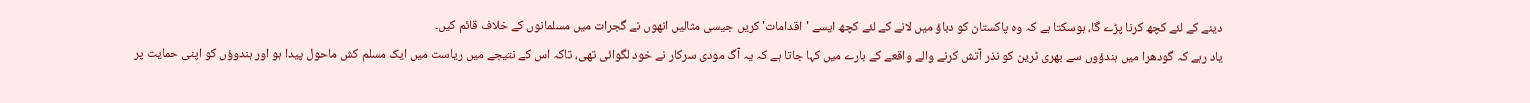دینے کے لئے کچھ کرنا پڑے گا، ہوسکتا ہے کہ وہ پاکستان کو دباؤ میں لانے کے لئے کچھ ایسے 'اقدامات' کریں جیسی مثالیں انھوں نے گجرات میں مسلمانوں کے خلاف قائم کیں۔
یاد رہے کہ گودھرا میں ہندؤوں سے بھری ٹرین کو نذر آتش کرنے والے واقعے کے بارے میں کہا جاتا ہے کہ یہ آگ مودی سرکار نے خود لگوائی تھی، تاکہ اس کے نتیجے میں ریاست میں ایک مسلم کش ماحول پیدا ہو اور ہندوؤں کو اپنی حمایت پر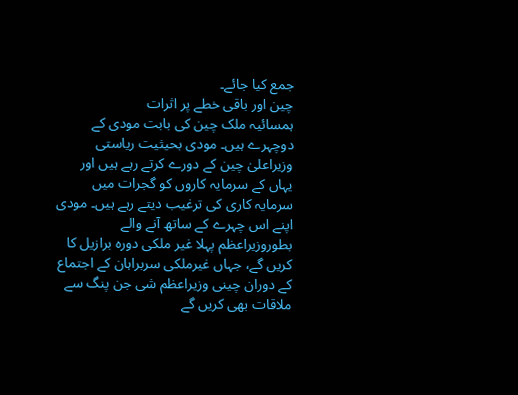جمع کیا جائے۔
چین اور باقی خطے پر اثرات
ہمسائیہ ملک چین کی بابت مودی کے دوچہرے ہیں۔ مودی بحیثیت ریاستی وزیراعلیٰ چین کے دورے کرتے رہے ہیں اور یہاں کے سرمایہ کاروں کو گجرات میں سرمایہ کاری کی ترغیب دیتے رہے ہیں۔ مودی اپنے اس چہرے کے ساتھ آنے والے بطوروزیراعظم پہلا غیر ملکی دورہ برازیل کا کریں گے، جہاں غیرملکی سربراہان کے اجتماع کے دوران چینی وزیراعظم شی جن پنگ سے ملاقات بھی کریں گے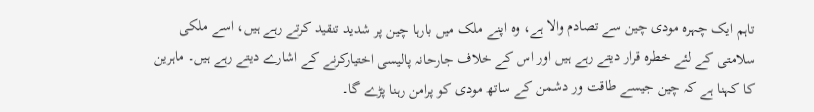تاہم ایک چہرہ مودی چین سے تصادم والا ہے، وہ اپنے ملک میں بارہا چین پر شدید تنقید کرتے رہے ہیں، اسے ملکی سلامتی کے لئے خطرہ قرار دیتے رہے ہیں اور اس کے خلاف جارحانہ پالیسی اختیارکرنے کے اشارے دیتے رہے ہیں۔ ماہرین کا کہنا ہے کہ چین جیسے طاقت ور دشمن کے ساتھ مودی کو پرامن رہنا پڑے گا۔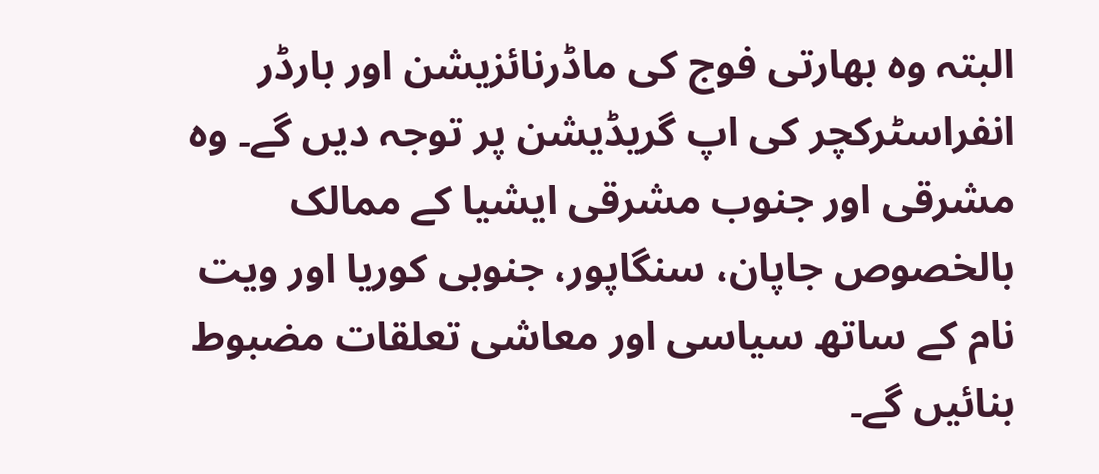البتہ وہ بھارتی فوج کی ماڈرنائزیشن اور بارڈر انفراسٹرکچر کی اپ گریڈیشن پر توجہ دیں گے۔ وہ مشرقی اور جنوب مشرقی ایشیا کے ممالک بالخصوص جاپان، سنگاپور، جنوبی کوریا اور ویت نام کے ساتھ سیاسی اور معاشی تعلقات مضبوط بنائیں گے۔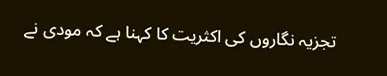تجزیہ نگاروں کی اکثریت کا کہنا ہے کہ مودی نے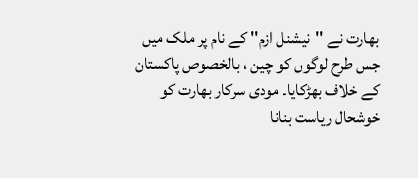بھارت نے ''نیشنل ازم'' کے نام پر ملک میں جس طرح لوگوں کو چین ، بالخصوص پاکستان کے خلاف بھڑکایا۔ مودی سرکار بھارت کو خوشحال ریاست بنانا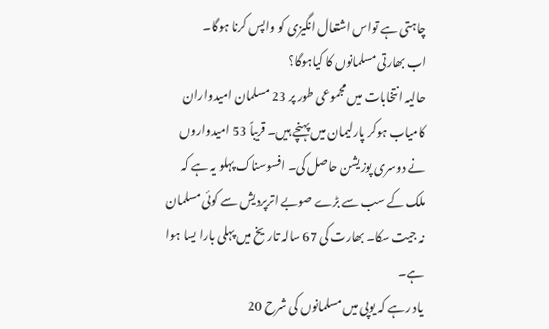چاہتی ہے تواس اشتعال انگیزی کو واپس کرنا ہوگا۔
اب بھارتی مسلمانوں کا کیاہوگا؟
حالیہ انتخابات میں مجموعی طور پر 23 مسلمان امیدواران کامیاب ہوکر پارلیمان میں پہنچے ہیں۔ قریباً 53 امیدواروں نے دوسری پوزیشن حاصل کی۔ افسوسناک پہلو یہ ہے کہ ملک کے سب سے بڑے صوبے اترپردیش سے کوئی مسلمان نہ جیت سکا۔ بھارت کی 67 سالہ تاریخ میں پہلی بارا یسا ہوا ہے۔
یاد رہے کہ یوپی میں مسلمانوں کی شرح 20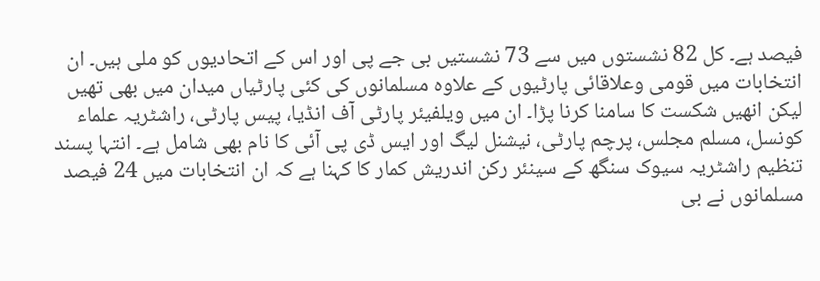فیصد ہے۔ کل 82 نشستوں میں سے 73 نشستیں بی جے پی اور اس کے اتحادیوں کو ملی ہیں۔ ان انتخابات میں قومی وعلاقائی پارٹیوں کے علاوہ مسلمانوں کی کئی پارٹیاں میدان میں بھی تھیں لیکن انھیں شکست کا سامنا کرنا پڑا۔ ان میں ویلفیئر پارٹی آف انڈیا، پیس پارٹی، راشٹریہ علماء کونسل، مسلم مجلس، پرچم پارٹی، نیشنل لیگ اور ایس ڈی پی آئی کا نام بھی شامل ہے۔ انتہا پسند تنظیم راشٹریہ سیوک سنگھ کے سینئر رکن اندریش کمار کا کہنا ہے کہ ان انتخابات میں 24 فیصد مسلمانوں نے بی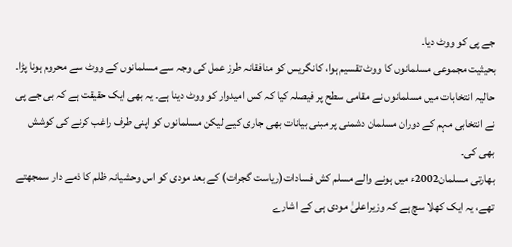جے پی کو ووٹ دیا۔
بحیثیت مجموعی مسلمانوں کا ووٹ تقسیم ہوا، کانگریس کو منافقانہ طرز عمل کی وجہ سے مسلمانوں کے ووٹ سے محروم ہونا پڑا۔ حالیہ انتخابات میں مسلمانوں نے مقامی سطح پر فیصلہ کیا کہ کس امیدوار کو ووٹ دینا ہے۔ یہ بھی ایک حقیقت ہے کہ بی جے پی نے انتخابی مہم کے دوران مسلمان دشمنی پر مبنی بیانات بھی جاری کیے لیکن مسلمانوں کو اپنی طرف راغب کرنے کی کوشش بھی کی۔
بھارتی مسلمان2002ء میں ہونے والے مسلم کش فسادات(ریاست گجرات) کے بعد مودی کو اس وحشیانہ ظلم کا ذمے دار سمجھتے تھے، یہ ایک کھلا سچ ہے کہ وزیراعلیٰ مودی ہی کے اشارے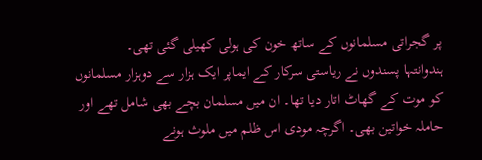پر گجراتی مسلمانوں کے ساتھ خون کی ہولی کھیلی گئی تھی۔
ہندوانتہا پسندوں نے ریاستی سرکار کے ایماپر ایک ہزار سے دوہزار مسلمانوں کو موت کے گھاٹ اتار دیا تھا۔ ان میں مسلمان بچے بھی شامل تھے اور حاملہ خواتین بھی۔ اگرچہ مودی اس ظلم میں ملوث ہونے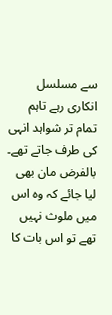سے مسلسل انکاری رہے تاہم تمام تر شواہد انہی کی طرف جاتے تھے۔
بالفرض مان بھی لیا جائے کہ وہ اس میں ملوث نہیں تھے تو اس بات کا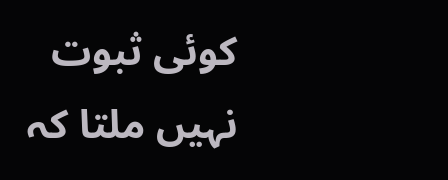کوئی ثبوت نہیں ملتا کہ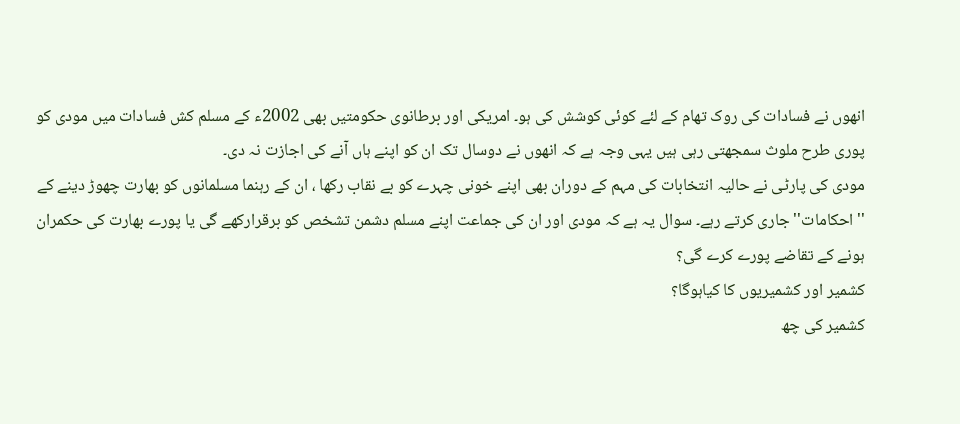انھوں نے فسادات کی روک تھام کے لئے کوئی کوشش کی ہو۔ امریکی اور برطانوی حکومتیں بھی 2002ء کے مسلم کش فسادات میں مودی کو پوری طرح ملوث سمجھتی رہی ہیں یہی وجہ ہے کہ انھوں نے دوسال تک ان کو اپنے ہاں آنے کی اجازت نہ دی۔
مودی کی پارٹی نے حالیہ انتخابات کی مہم کے دوران بھی اپنے خونی چہرے کو بے نقاب رکھا ، ان کے رہنما مسلمانوں کو بھارت چھوڑ دینے کے ''احکامات'' جاری کرتے رہے۔ سوال یہ ہے کہ مودی اور ان کی جماعت اپنے مسلم دشمن تشخص کو برقرارکھے گی یا پورے بھارت کی حکمران ہونے کے تقاضے پورے کرے گی؟
کشمیر اور کشمیریوں کا کیاہوگا؟
کشمیر کی چھ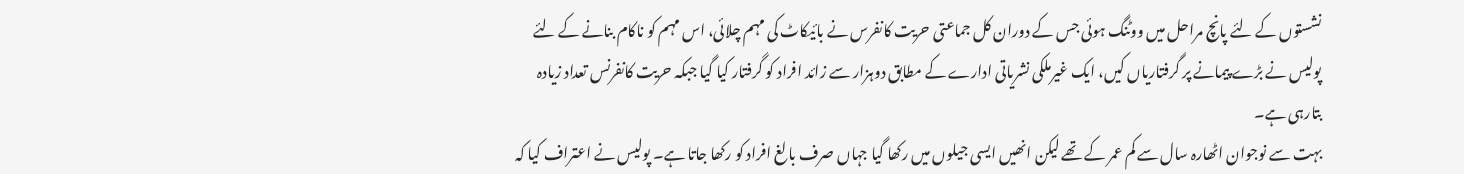نشستوں کے لئے پانچ مراحل میں ووٹنگ ہوئی جس کے دوران کل جماعتی حریت کانفرس نے بائیکاٹ کی مہم چلائی، اس مہم کو ناکام بنانے کے لئے پولیس نے بڑے پیمانے پر گرفتاریاں کیں، ایک غیرملکی نشریاتی ادارے کے مطابق دوہزار سے زائد افراد کو گرفتار کیا گیا جبکہ حریت کانفرنس تعداد زیادہ بتارہی ہے۔
بہت سے نوجوان اٹھارہ سال سے کم عمر کے تھے لیکن انھیں ایسی جیلوں میں رکھا گیا جہاں صرف بالغ افراد کو رکھا جاتا ہے۔ پولیس نے اعتراف کیا کہ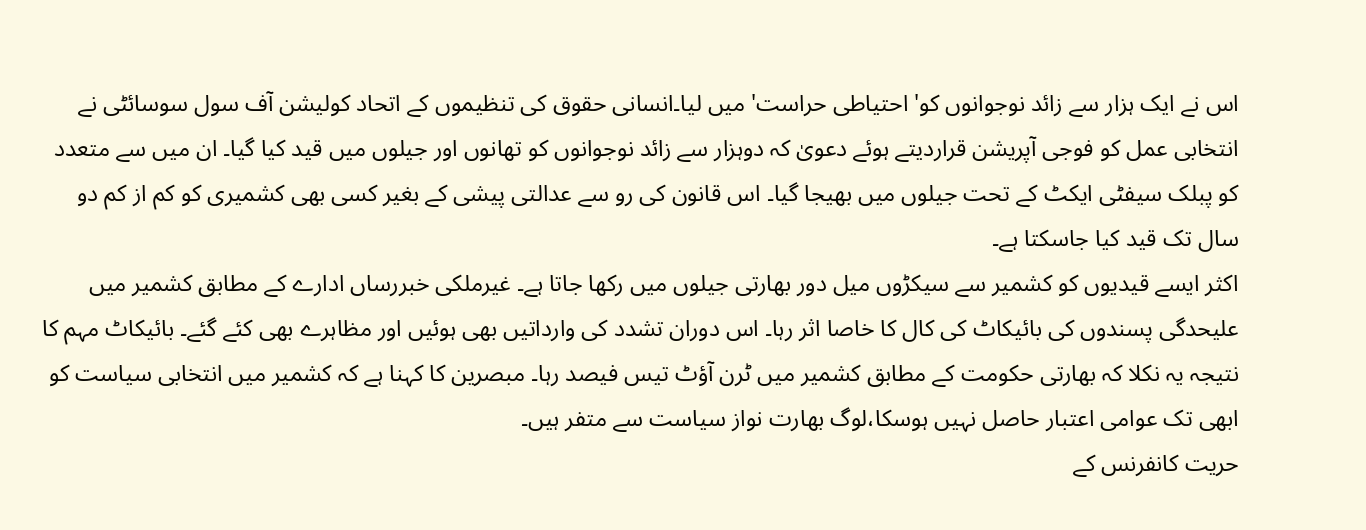اس نے ایک ہزار سے زائد نوجوانوں کو' احتیاطی حراست' میں لیا۔انسانی حقوق کی تنظیموں کے اتحاد کولیشن آف سول سوسائٹی نے انتخابی عمل کو فوجی آپریشن قراردیتے ہوئے دعویٰ کہ دوہزار سے زائد نوجوانوں کو تھانوں اور جیلوں میں قید کیا گیا۔ ان میں سے متعدد کو پبلک سیفٹی ایکٹ کے تحت جیلوں میں بھیجا گیا۔ اس قانون کی رو سے عدالتی پیشی کے بغیر کسی بھی کشمیری کو کم از کم دو سال تک قید کیا جاسکتا ہے۔
اکثر ایسے قیدیوں کو کشمیر سے سیکڑوں میل دور بھارتی جیلوں میں رکھا جاتا ہے۔ غیرملکی خبررساں ادارے کے مطابق کشمیر میں علیحدگی پسندوں کی بائیکاٹ کی کال کا خاصا اثر رہا۔ اس دوران تشدد کی وارداتیں بھی ہوئیں اور مظاہرے بھی کئے گئے۔ بائیکاٹ مہم کا نتیجہ یہ نکلا کہ بھارتی حکومت کے مطابق کشمیر میں ٹرن آؤٹ تیس فیصد رہا۔ مبصرین کا کہنا ہے کہ کشمیر میں انتخابی سیاست کو ابھی تک عوامی اعتبار حاصل نہیں ہوسکا،لوگ بھارت نواز سیاست سے متفر ہیں۔
حریت کانفرنس کے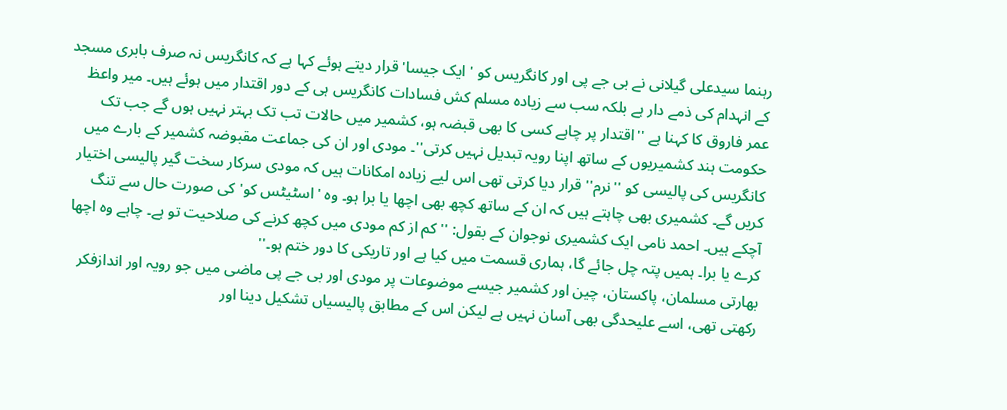رہنما سیدعلی گیلانی نے بی جے پی اور کانگریس کو ' ایک جیسا' قرار دیتے ہوئے کہا ہے کہ کانگریس نہ صرف بابری مسجد کے انہدام کی ذمے دار ہے بلکہ سب سے زیادہ مسلم کش فسادات کانگریس ہی کے دور اقتدار میں ہوئے ہیں۔ میر واعظ عمر فاروق کا کہنا ہے ''اقتدار پر چاہے کسی کا بھی قبضہ ہو، کشمیر میں حالات تب تک بہتر نہیں ہوں گے جب تک حکومت ہند کشمیریوں کے ساتھ اپنا رویہ تبدیل نہیں کرتی''۔ مودی اور ان کی جماعت مقبوضہ کشمیر کے بارے میں کانگریس کی پالیسی کو ''نرم'' قرار دیا کرتی تھی اس لیے زیادہ امکانات ہیں کہ مودی سرکار سخت گیر پالیسی اختیار کریں گے۔ کشمیری بھی چاہتے ہیں کہ ان کے ساتھ کچھ بھی اچھا یا برا ہو۔ وہ 'اسٹیٹس کو' کی صورت حال سے تنگ آچکے ہیں۔ احمد نامی ایک کشمیری نوجوان کے بقول: ''کم از کم مودی میں کچھ کرنے کی صلاحیت تو ہے۔ چاہے وہ اچھا کرے یا برا۔ ہمیں پتہ چل جائے گا، ہماری قسمت میں کیا ہے اور تاریکی کا دور ختم ہو۔''
بھارتی مسلمان، پاکستان، چین اور کشمیر جیسے موضوعات پر مودی اور بی جے پی ماضی میں جو رویہ اور اندازفکر رکھتی تھی، اسے علیحدگی بھی آسان نہیں ہے لیکن اس کے مطابق پالیسیاں تشکیل دینا اور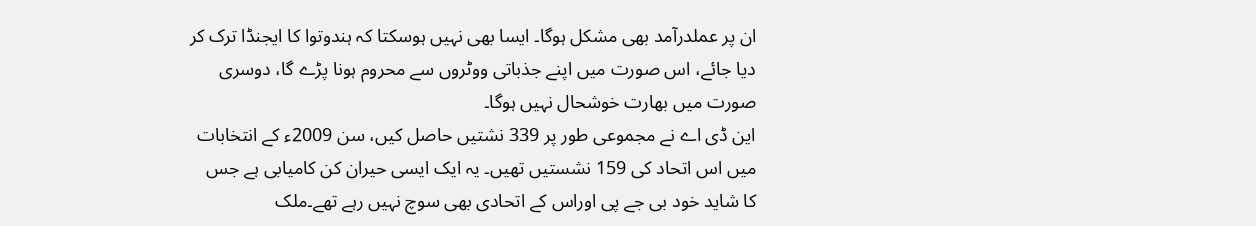ان پر عملدرآمد بھی مشکل ہوگا۔ ایسا بھی نہیں ہوسکتا کہ ہندوتوا کا ایجنڈا ترک کر دیا جائے، اس صورت میں اپنے جذباتی ووٹروں سے محروم ہونا پڑے گا، دوسری صورت میں بھارت خوشحال نہیں ہوگا۔
این ڈی اے نے مجموعی طور پر 339 نشتیں حاصل کیں، سن 2009ء کے انتخابات میں اس اتحاد کی 159 نشستیں تھیں۔ یہ ایک ایسی حیران کن کامیابی ہے جس کا شاید خود بی جے پی اوراس کے اتحادی بھی سوچ نہیں رہے تھے۔ملک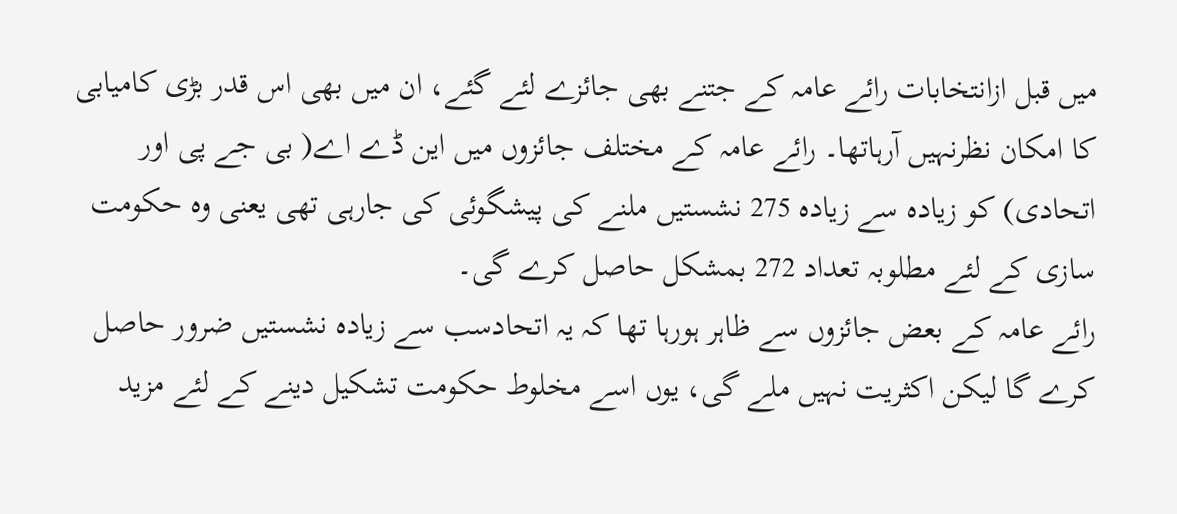میں قبل ازانتخابات رائے عامہ کے جتنے بھی جائزے لئے گئے، ان میں بھی اس قدر بڑی کامیابی کا امکان نظرنہیں آرہاتھا۔ رائے عامہ کے مختلف جائزوں میں این ڈے اے( بی جے پی اور اتحادی) کو زیادہ سے زیادہ 275 نشستیں ملنے کی پیشگوئی کی جارہی تھی یعنی وہ حکومت سازی کے لئے مطلوبہ تعداد 272 بمشکل حاصل کرے گی۔
رائے عامہ کے بعض جائزوں سے ظاہر ہورہا تھا کہ یہ اتحادسب سے زیادہ نشستیں ضرور حاصل کرے گا لیکن اکثریت نہیں ملے گی، یوں اسے مخلوط حکومت تشکیل دینے کے لئے مزید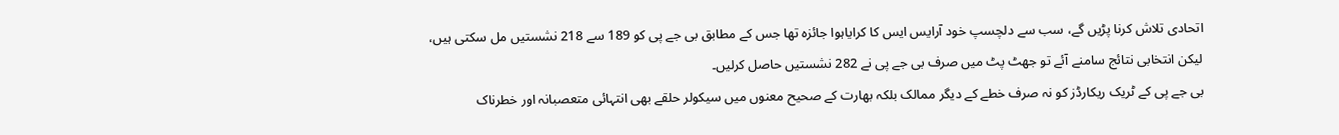اتحادی تلاش کرنا پڑیں گے، سب سے دلچسپ خود آرایس ایس کا کرایاہوا جائزہ تھا جس کے مطابق بی جے پی کو 189 سے 218 نشستیں مل سکتی ہیں، لیکن انتخابی نتائج سامنے آئے تو جھٹ پٹ میں صرف بی جے پی نے 282 نشستیں حاصل کرلیں۔
بی جے پی کے ٹریک ریکارڈز کو نہ صرف خطے کے دیگر ممالک بلکہ بھارت کے صحیح معنوں میں سیکولر حلقے بھی انتہائی متعصبانہ اور خطرناک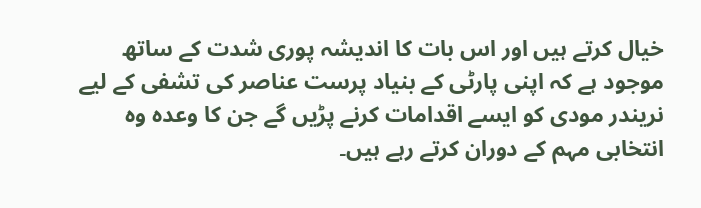خیال کرتے ہیں اور اس بات کا اندیشہ پوری شدت کے ساتھ موجود ہے کہ اپنی پارٹی کے بنیاد پرست عناصر کی تشفی کے لیے نریندر مودی کو ایسے اقدامات کرنے پڑیں گے جن کا وعدہ وہ انتخابی مہم کے دوران کرتے رہے ہیں۔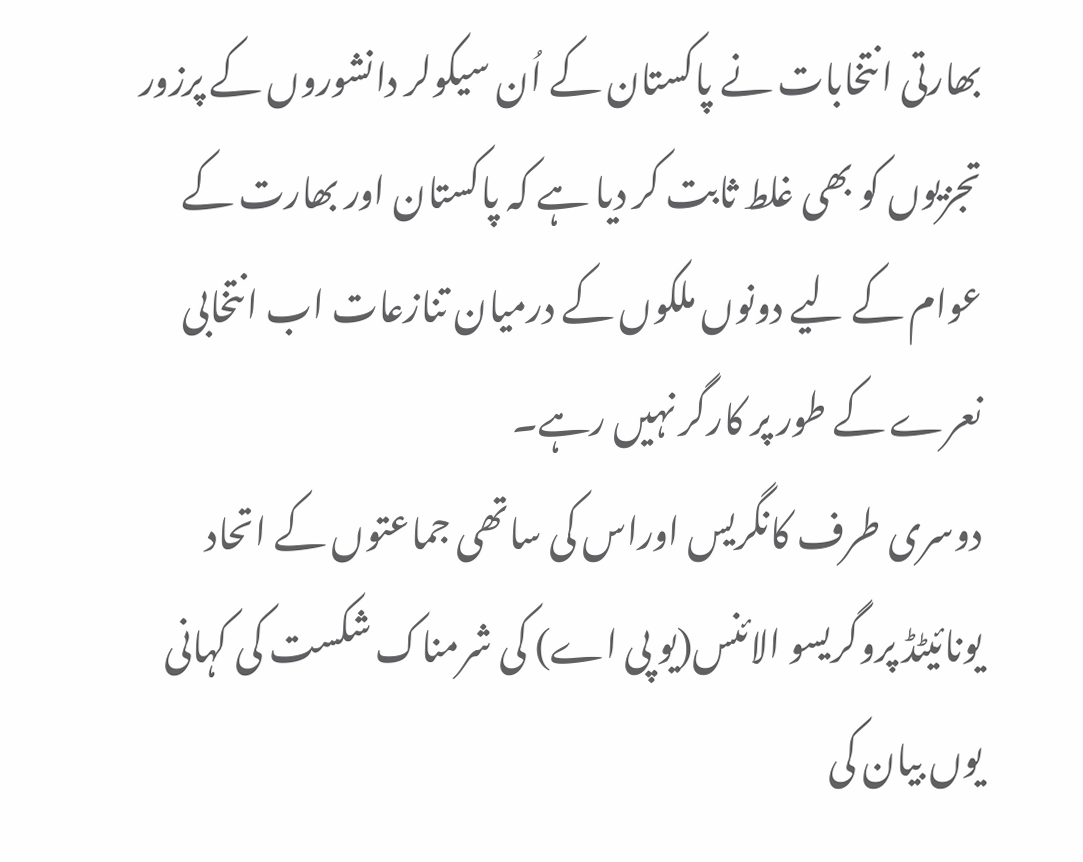بھارتی انتخابات نے پاکستان کے اُن سیکولر دانشوروں کے پرزور تجزیوں کو بھی غلط ثابت کر دیا ہے کہ پاکستان اور بھارت کے عوام کے لیے دونوں ملکوں کے درمیان تنازعات اب انتخابی نعرے کے طور پر کارگر نہیں رہے۔
دوسری طرف کانگریس اوراس کی ساتھی جماعتوں کے اتحاد یونائیٹڈ پروگریسو الائنس(یو پی اے) کی شرمناک شکست کی کہانی یوں بیان کی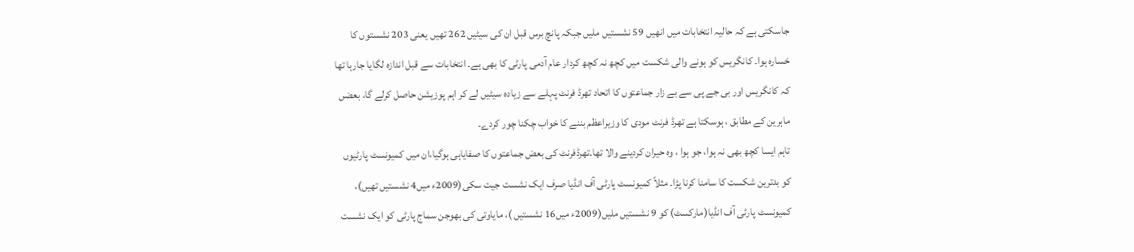جاسکتی ہے کہ حالیہ انتخابات میں انھیں 59 نشستیں ملیں جبکہ پانچ برس قبل ان کی سیٹیں 262 تھیں یعنی 203 نشستوں کا خسارہ ہوا۔ کانگریس کو ہونے والی شکست میں کچھ نہ کچھ کردار عام آدمی پارٹی کا بھی ہے۔ انتخابات سے قبل اندازہ لگایا جارہا تھا کہ کانگریس اور بی جے پی سے بے زار جماعتوں کا اتحاد تھرڈ فرنٹ پہلے سے زیادہ سیٹیں لے کر اہم پوزیشن حاصل کرلے گا، بعضں ماہرین کے مطابق ، ہوسکتا ہے تھرڈ فرنٹ مودی کا وزیراعظم بننے کا خواب چکنا چور کردے۔
تاہم ایسا کچھ بھی نہ ہوا، جو ہوا ، وہ حیران کردینے والا تھا۔تھرڈفرنٹ کی بعض جماعتوں کا صفایاہی ہوگیا،ان میں کمیونسٹ پارٹیوں کو بدترین شکست کا سامنا کرنا پڑا۔ مثلاً کمیونسٹ پارٹی آف انڈیا صرف ایک نشست جیت سکی(2009ء میں4 نشستیں تھیں)، کمیونسٹ پارٹی آف انڈیا(مارکسٹ) کو 9 نشستیں ملیں(2009ء میں16 نشستیں )، مایاوتی کی بھوجن سماج پارٹی کو ایک نشست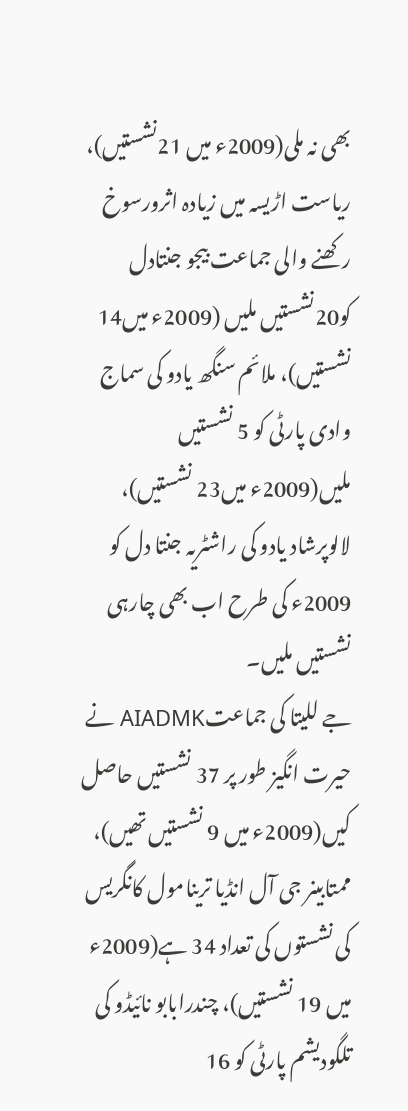بھی نہ ملی(2009ء میں 21نشستیں)، ریاست اڑیسہ میں زیادہ اثرورسوخ رکھنے والی جماعت بیجو جنتادل کو20نشستیں ملیں (2009ء میں14 نشستیں)، ملائم سنگھ یادو کی سماج وادی پارٹی کو 5 نشستیں ملیں(2009ء میں23 نشستیں)، لالوپرشاد یادو کی راشٹریہ جنتا دل کو 2009ء کی طرح اب بھی چارہی نشستیں ملیں۔
جے للیتا کی جماعتAIADMK نے حیرت انگیز طور پر 37 نشستیں حاصل کیں(2009ء میں 9 نشستیں تھیں)، ممتابینر جی آل انڈیا ترینامول کانگریس کی نشستوں کی تعداد 34 ہے(2009ء میں 19 نشستیں)، چندرابابو نائیڈو کی تلگودیشم پارٹی کو 16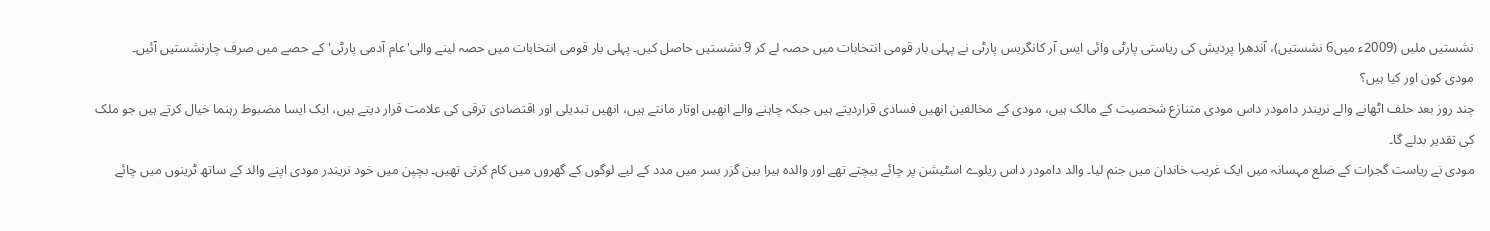نشستیں ملیں (2009ء میں6 نشستیں)، آندھرا پردیش کی ریاستی پارٹی وائی ایس آر کانگریس پارٹی نے پہلی بار قومی انتخابات میں حصہ لے کر 9 نشستیں حاصل کیں۔ پہلی بار قومی انتخابات میں حصہ لینے والی'عام آدمی پارٹی' کے حصے میں صرف چارنشستیں آئیں۔
مودی کون اور کیا ہیں؟
چند روز بعد حلف اٹھانے والے نریندر دامودر داس مودی متنازع شخصیت کے مالک ہیں، مودی کے مخالفین انھیں فسادی قراردیتے ہیں جبکہ چاہنے والے انھیں اوتار مانتے ہیں، انھیں تبدیلی اور اقتصادی ترقی کی علامت قرار دیتے ہیں، ایک ایسا مضبوط رہنما خیال کرتے ہیں جو ملک کی تقدیر بدلے گا۔
مودی نے ریاست گجرات کے ضلع مہسانہ میں ایک غریب خاندان میں جنم لیا۔ والد دامودر داس ریلوے اسٹیشن پر چائے بیچتے تھے اور والدہ ہیرا بین گزر بسر میں مدد کے لیے لوگوں کے گھروں میں کام کرتی تھیں۔ بچپن میں خود نریندر مودی اپنے والد کے ساتھ ٹرینوں میں چائے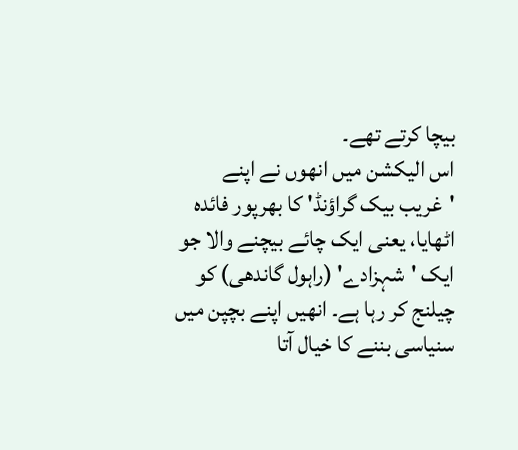بیچا کرتے تھے۔
اس الیکشن میں انھوں نے اپنے 'غریب بیک گراؤنڈ' کا بھرپور فائدہ اٹھایا، یعنی ایک چائے بیچنے والا جو ایک 'شہزادے' (راہول گاندھی) کو چیلنج کر رہا ہے۔ انھیں اپنے بچپن میں سنیاسی بننے کا خیال آتا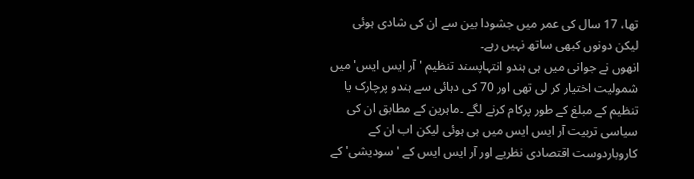تھا، 17 سال کی عمر میں جشودا بین سے ان کی شادی ہوئی لیکن دونوں کبھی ساتھ نہیں رہے۔
انھوں نے جوانی میں ہی ہندو انتہاپسند تنظیم 'آر ایس ایس' میں شمولیت اختیار کر لی تھی اور 70 کی دہائی سے ہندو پرچارک یا تنظیم کے مبلغ کے طور پرکام کرنے لگے ۔ماہرین کے مطابق ان کی سیاسی تربیت آر ایس ایس میں ہی ہوئی لیکن اب ان کے کاروباردوست اقتصادی نظریے اور آر ایس ایس کے 'سودیشی' کے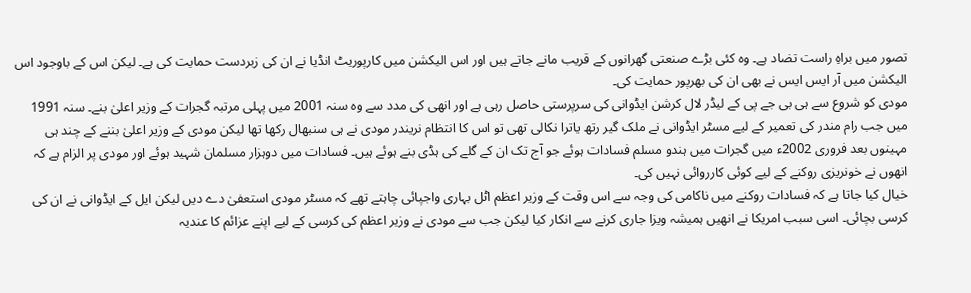تصور میں براہِ راست تضاد ہے۔ وہ کئی بڑے صنعتی گھرانوں کے قریب مانے جاتے ہیں اور اس الیکشن میں کارپوریٹ انڈیا نے ان کی زبردست حمایت کی ہے۔ لیکن اس کے باوجود اس الیکشن میں آر ایس ایس نے بھی ان کی بھرپور حمایت کی۔
مودی کو شروع سے ہی بی جے پی کے لیڈر لال کرشن ایڈوانی کی سرپرستی حاصل رہی ہے اور انھی کی مدد سے وہ سنہ 2001 میں پہلی مرتبہ گجرات کے وزیر اعلیٰ بنے۔ سنہ 1991 میں جب رام مندر کی تعمیر کے لیے مسٹر ایڈوانی نے ملک گیر رتھ یاترا نکالی تھی تو اس کا انتظام نریندر مودی نے ہی سنبھال رکھا تھا لیکن مودی کے وزیر اعلیٰ بننے کے چند ہی مہینوں بعد فروری 2002ء میں گجرات میں ہندو مسلم فسادات ہوئے جو آج تک ان کے گلے کی ہڈی بنے ہوئے ہیں۔ فسادات میں دوہزار مسلمان شہید ہوئے اور مودی پر الزام ہے کہ انھوں نے خونریزی روکنے کے لیے کوئی کارروائی نہیں کی۔
خیال کیا جاتا ہے کہ فسادات روکنے میں ناکامی کی وجہ سے اس وقت کے وزیر اعظم اٹل بہاری واجپائی چاہتے تھے کہ مسٹر مودی استعفیٰ دے دیں لیکن ایل کے ایڈوانی نے ان کی کرسی بچائی۔ اسی سبب امریکا نے انھیں ہمیشہ ویزا جاری کرنے سے انکار کیا لیکن جب سے مودی نے وزیر اعظم کی کرسی کے لیے اپنے عزائم کا عندیہ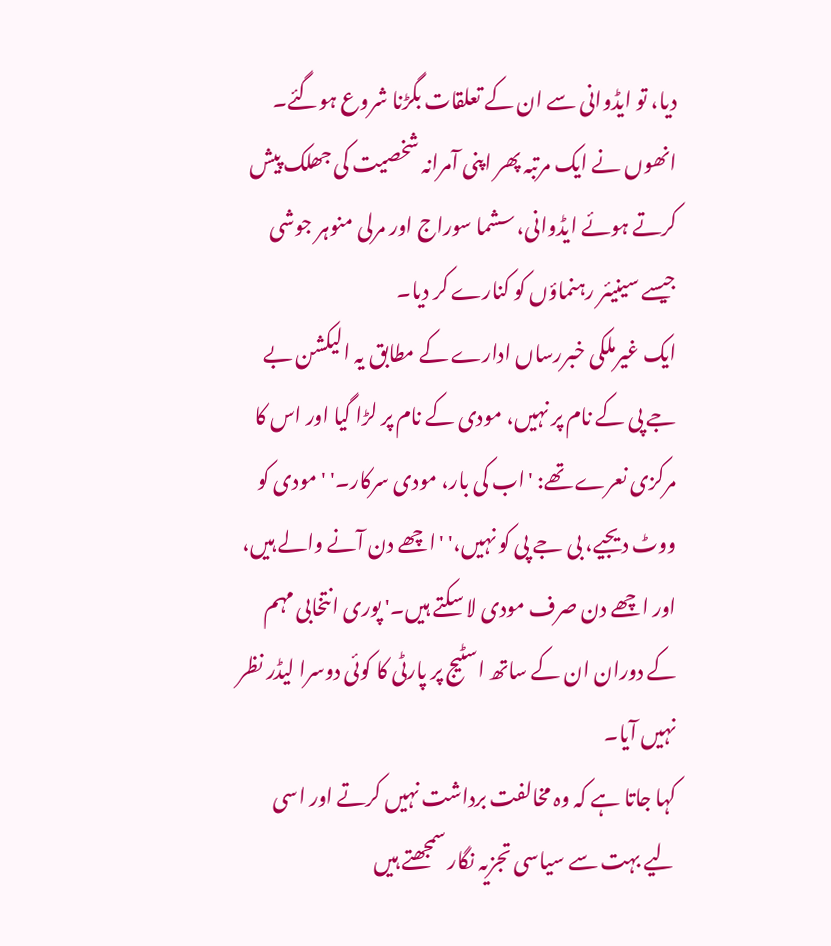دیا، تو ایڈوانی سے ان کے تعلقات بگڑنا شروع ہوگئے۔ انھوں نے ایک مرتبہ پھر اپنی آمرانہ شخصیت کی جھلک پیش کرتے ہوئے ایڈوانی، سشما سوراج اور مرلی منوہر جوشی جیسے سینیئر رہنماؤں کو کنارے کر دیا۔
ایک غیرملکی خبررساں ادارے کے مطابق یہ الیکشن بے جے پی کے نام پر نہیں، مودی کے نام پر لڑا گیا اور اس کا مرکزی نعرے تھے: 'اب کی بار، مودی سرکار۔' 'مودی کو ووٹ دیجیے، بی جے پی کو نہیں،' 'اچھے دن آنے والے ہیں، اور اچھے دن صرف مودی لا سکتے ہیں۔' پوری انتخابی مہم کے دوران ان کے ساتھ اسٹیج پر پارٹی کا کوئی دوسرا لیڈر نظر نہیں آیا۔
کہا جاتا ہے کہ وہ مخالفت برداشت نہیں کرتے اور اسی لیے بہت سے سیاسی تجزیہ نگار سمجھتے ہیں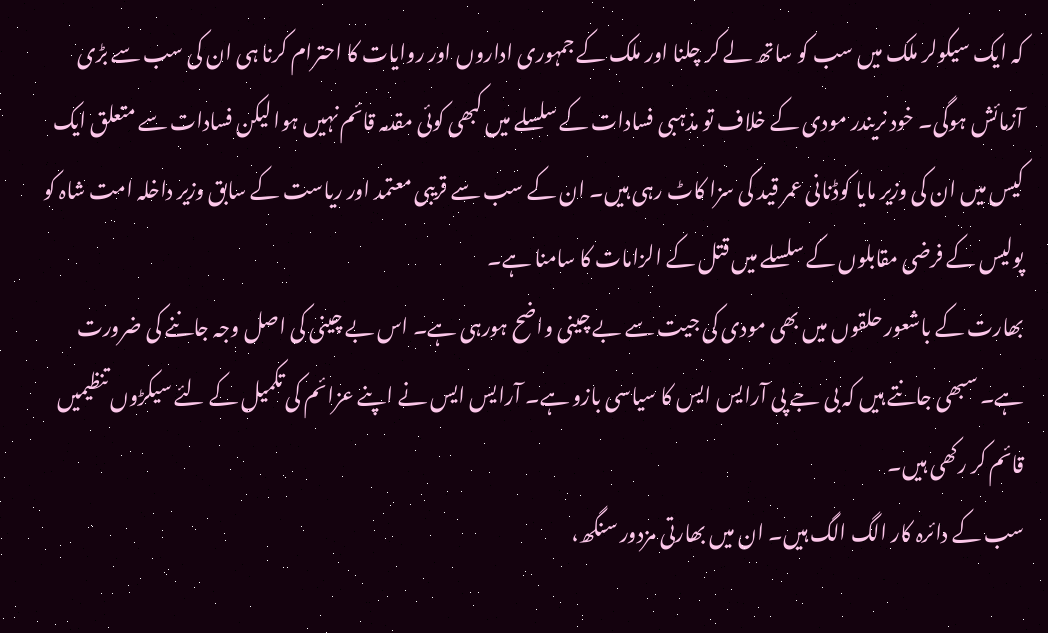کہ ایک سیکولر ملک میں سب کو ساتھ لے کر چلنا اور ملک کے جمہوری اداروں اور روایات کا احترام کرنا ہی ان کی سب سے بڑی آزمائش ہوگی۔ خود نریندر مودی کے خلاف تو مذہبی فسادات کے سلسلے میں کبھی کوئی مقدمہ قائم نہیں ہوا لیکن فسادات سے متعلق ایک کیس میں ان کی وزیر مایا کوڈنانی عمر قید کی سزا کاٹ رہی ہیں۔ ان کے سب سے قریبی معتمد اور ریاست کے سابق وزیر داخلہ امت شاہ کو پولیس کے فرضی مقابلوں کے سلسلے میں قتل کے الزامات کا سامنا ہے۔
بھارت کے باشعور حلقوں میں بھی مودی کی جیت سے بے چینی واضح ہورہی ہے۔ اس بے چینی کی اصل وجہ جاننے کی ضرورت ہے۔ سبھی جانتے ہیں کہ بی جے پی آرایس ایس کا سیاسی بازو ہے۔ آرایس ایس نے اپنے عزائم کی تکمیل کے لئے سیکڑوں تنظیمیں قائم کر رکھی ہیں۔
سب کے دائرہ کار الگ الگ ہیں۔ ان میں بھارتی مزدور سنگھ،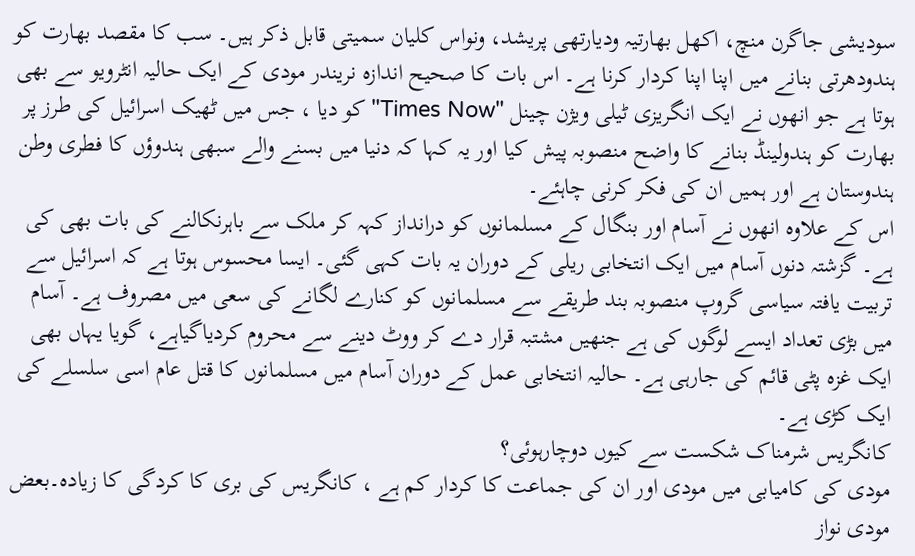سودیشی جاگرن منچ، اکھل بھارتیہ ودیارتھی پریشد، ونواس کلیان سمیتی قابل ذکر ہیں۔ سب کا مقصد بھارت کو ہندودھرتی بنانے میں اپنا اپنا کردار کرنا ہے۔ اس بات کا صحیح اندازہ نریندر مودی کے ایک حالیہ انٹرویو سے بھی ہوتا ہے جو انھوں نے ایک انگریزی ٹیلی ویژن چینل "Times Now" کو دیا ، جس میں ٹھیک اسرائیل کی طرز پر بھارت کو ہندولینڈ بنانے کا واضح منصوبہ پیش کیا اور یہ کہا کہ دنیا میں بسنے والے سبھی ہندوؤں کا فطری وطن ہندوستان ہے اور ہمیں ان کی فکر کرنی چاہئے۔
اس کے علاوہ انھوں نے آسام اور بنگال کے مسلمانوں کو درانداز کہہ کر ملک سے باہرنکالنے کی بات بھی کی ہے۔ گزشتہ دنوں آسام میں ایک انتخابی ریلی کے دوران یہ بات کہی گئی۔ ایسا محسوس ہوتا ہے کہ اسرائیل سے تربیت یافتہ سیاسی گروپ منصوبہ بند طریقے سے مسلمانوں کو کنارے لگانے کی سعی میں مصروف ہے۔ آسام میں بڑی تعداد ایسے لوگوں کی ہے جنھیں مشتبہ قرار دے کر ووٹ دینے سے محروم کردیاگیاہے، گویا یہاں بھی ایک غزہ پٹی قائم کی جارہی ہے۔ حالیہ انتخابی عمل کے دوران آسام میں مسلمانوں کا قتل عام اسی سلسلے کی ایک کڑی ہے۔
کانگریس شرمناک شکست سے کیوں دوچارہوئی؟
مودی کی کامیابی میں مودی اور ان کی جماعت کا کردار کم ہے ، کانگریس کی بری کا کردگی کا زیادہ۔بعض مودی نواز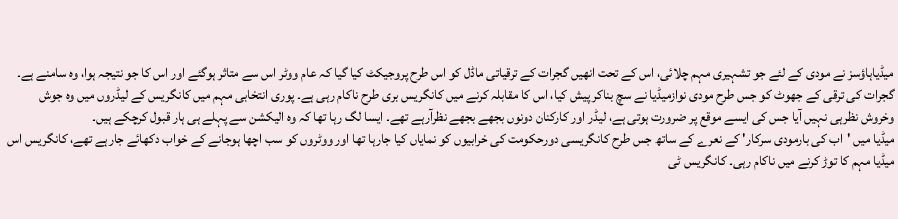میڈیاہاؤسز نے مودی کے لئے جو تشہیری مہم چلائی، اس کے تحت انھیں گجرات کے ترقیاتی ماڈل کو اس طرح پروجیکٹ کیا گیا کہ عام ووٹر اس سے متاثر ہوگئے اور اس کا جو نتیجہ ہوا، وہ سامنے ہے۔
گجرات کی ترقی کے جھوٹ کو جس طرح مودی نوازمیڈیا نے سچ بناکر پیش کیا، اس کا مقابلہ کرنے میں کانگریس بری طرح ناکام رہی ہے۔ پوری انتخابی مہم میں کانگریس کے لیڈروں میں وہ جوش وخروش نظرہی نہیں آیا جس کی ایسے موقع پر ضرورت ہوتی ہے، لیڈر اور کارکنان دونوں بجھے بجھے نظرآرہے تھے۔ ایسا لگ رہا تھا کہ وہ الیکشن سے پہلے ہی ہار قبول کرچکے ہیں۔
میڈیا میں 'اب کی بارمودی سرکار' کے نعرے کے ساتھ جس طرح کانگریسی دورحکومت کی خرابیوں کو نمایاں کیا جارہا تھا اور ووٹروں کو سب اچھا ہوجانے کے خواب دکھائے جارہے تھے، کانگریس اس میڈیا مہم کا توڑ کرنے میں ناکام رہی۔ کانگریس ٹی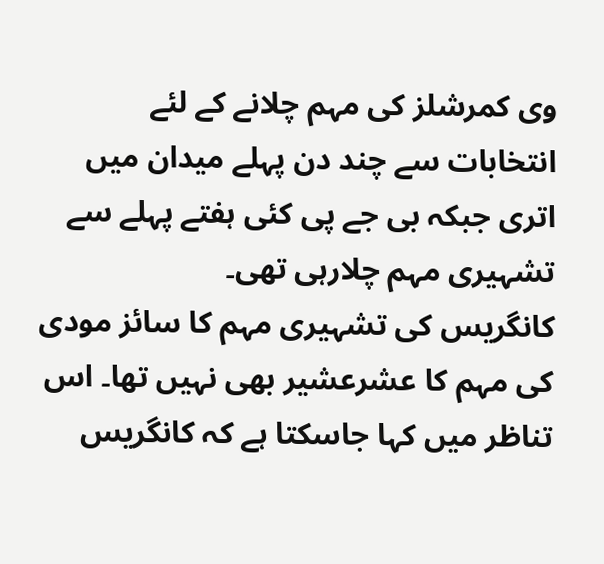وی کمرشلز کی مہم چلانے کے لئے انتخابات سے چند دن پہلے میدان میں اتری جبکہ بی جے پی کئی ہفتے پہلے سے تشہیری مہم چلارہی تھی۔
کانگریس کی تشہیری مہم کا سائز مودی کی مہم کا عشرعشیر بھی نہیں تھا۔ اس تناظر میں کہا جاسکتا ہے کہ کانگریس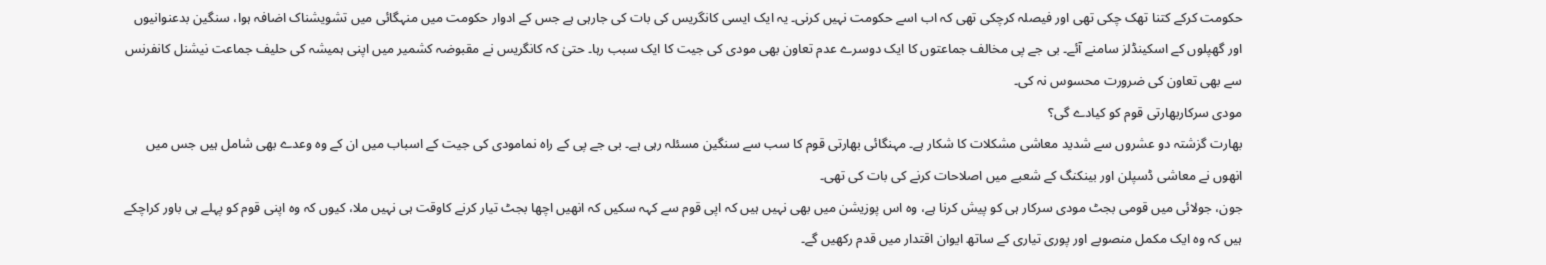حکومت کرکے کتنا تھک چکی تھی اور فیصلہ کرچکی تھی کہ اب اسے حکومت نہیں کرنی۔ یہ ایک ایسی کانگریس کی بات کی جارہی ہے جس کے ادوار حکومت میں منہگائی میں تشویشناک اضافہ ہوا، سنگین بدعنوانیوں اور گھپلوں کے اسکینڈلز سامنے آئے۔ بی جے پی مخالف جماعتوں کا ایک دوسرے عدم تعاون بھی مودی کی جیت کا ایک سبب رہا۔ حتیٰ کہ کانگریس نے مقبوضہ کشمیر میں اپنی ہمیشہ کی حلیف جماعت نیشنل کانفرنس سے بھی تعاون کی ضرورت محسوس نہ کی۔
مودی سرکاربھارتی قوم کو کیادے گی؟
بھارت گزشتہ دو عشروں سے شدید معاشی مشکلات کا شکار ہے۔ مہنگائی بھارتی قوم کا سب سے سنگین مسئلہ رہی ہے۔ بی جے پی کے راہ نمامودی کی جیت کے اسباب میں ان کے وہ وعدے بھی شامل ہیں جس میں انھوں نے معاشی ڈسپلن اور بینکنگ کے شعبے میں اصلاحات کرنے کی بات کی تھی۔
جون، جولائی میں قومی بجٹ مودی سرکار ہی کو پیش کرنا ہے، وہ اس پوزیشن میں بھی نہیں ہیں کہ اپی قوم سے کہہ سکیں کہ انھیں اچھا بجٹ تیار کرنے کاوقت ہی نہیں ملا، کیوں کہ وہ اپنی قوم کو پہلے ہی باور کراچکے ہیں کہ وہ ایک مکمل منصوبے اور پوری تیاری کے ساتھ ایوان اقتدار میں قدم رکھیں گے۔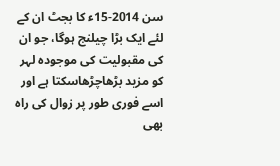سن 2014-15ء کا بجٹ ان کے لئے ایک بڑا چیلنج ہوگا، جو ان کی مقبولیت کی موجودہ لہر کو مزید بڑھاچڑھاسکتا ہے اور اسے فوری طور پر زوال کی راہ بھی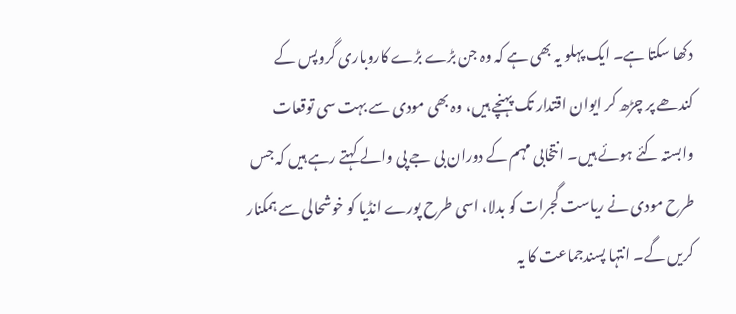دکھا سکتا ہے۔ ایک پہلو یہ بھی ہے کہ وہ جن بڑے بڑے کاروباری گروپس کے کندھے پر چڑھ کر ایوان اقتدار تک پہنچے ہیں، وہ بھی مودی سے بہت سی توقعات وابستہ کئے ہوئے ہیں۔ انتخابی مہم کے دوران بی جے پی والے کہتے رہے ہیں کہ جس طرح مودی نے ریاست گجرات کو بدلا، اسی طرح پورے انڈیا کو خوشحالی سے ہمکنار کریں گے۔ انتہا پسندجماعت کا یہ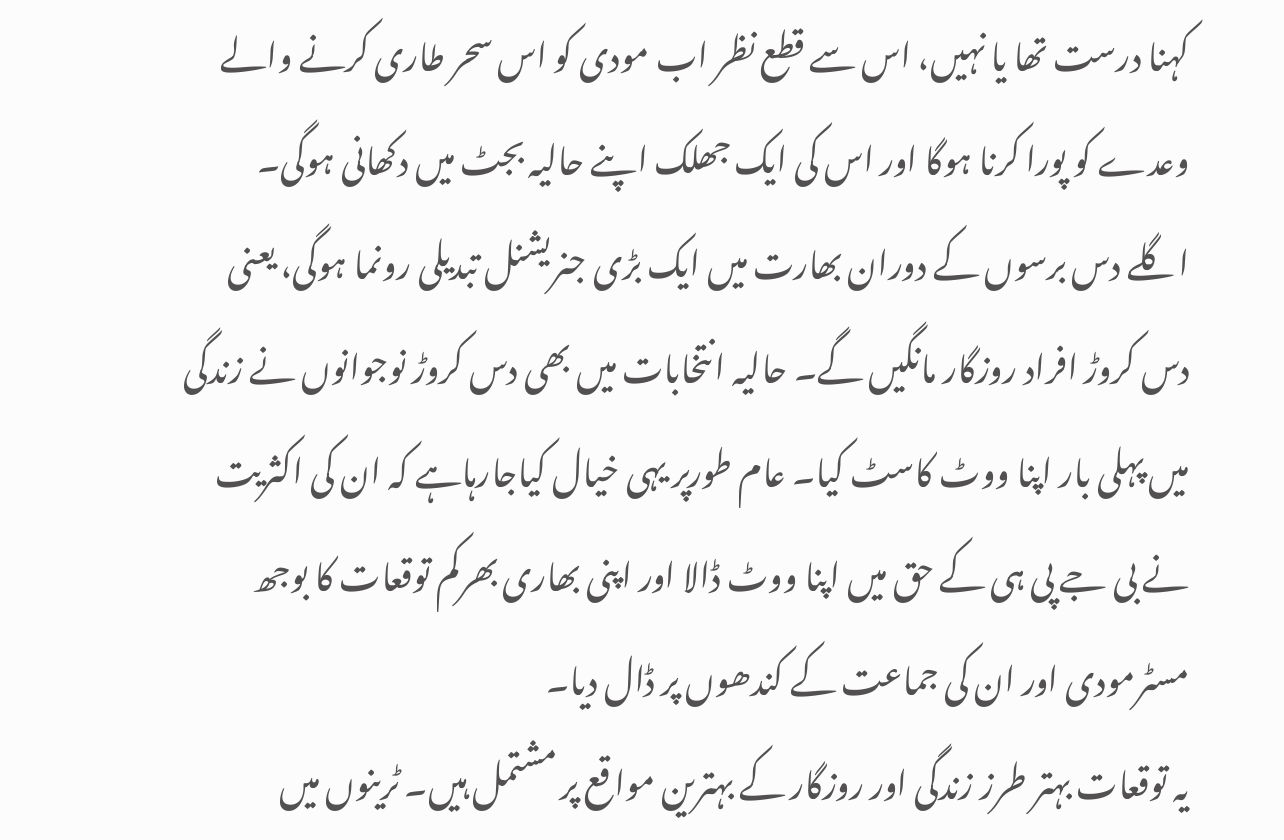کہنا درست تھا یا نہیں، اس سے قطع نظر اب مودی کو اس سحر طاری کرنے والے وعدے کو پورا کرنا ہوگا اور اس کی ایک جھلک اپنے حالیہ بجٹ میں دکھانی ہوگی۔
اگلے دس برسوں کے دوران بھارت میں ایک بڑی جنریشنل تبدیلی رونما ہوگی، یعنی دس کروڑ افراد روزگار مانگیں گے۔ حالیہ انتخابات میں بھی دس کروڑ نوجوانوں نے زندگی میں پہلی بار اپنا ووٹ کاسٹ کیا۔ عام طورپر یہی خیال کیاجارہاہے کہ ان کی اکثریت نے بی جے پی ہی کے حق میں اپنا ووٹ ڈالا اور اپنی بھاری بھرکم توقعات کا بوجھ مسٹرمودی اور ان کی جماعت کے کندھوں پر ڈال دیا۔
یہ توقعات بہتر طرز زندگی اور روزگار کے بہترین مواقع پر مشتمل ہیں۔ ٹرینوں میں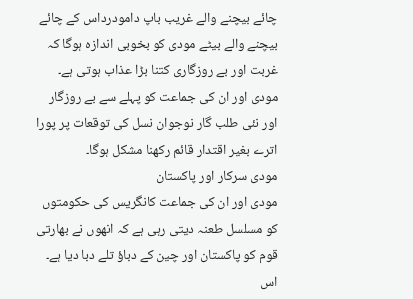چائے بیچنے والے غریب باپ دامودرداس کے چائے بیچنے والے بیٹے مودی کو بخوبی اندازہ ہوگا کہ غربت اور بے روزگاری کتنا بڑا عذاب ہوتی ہے۔ مودی اور ان کی جماعت کو پہلے سے بے روزگار اور نئی طلب گار نوجوان نسل کی توقعات پر پورا اترے بغیر اقتدار قائم رکھنا مشکل ہوگا۔
مودی سرکار اور پاکستان
مودی اور ان کی جماعت کانگریس کی حکومتوں کو مسلسل طعنہ دیتی رہی ہے کہ انھوں نے بھارتی قوم کو پاکستان اور چین کے دباؤ تلے دبا دیا ہے۔ اس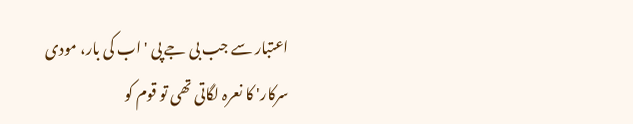اعتبار سے جب بی جے پی ' اب کی بار، مودی سرکار' کا نعرہ لگاتی تھی تو قوم کو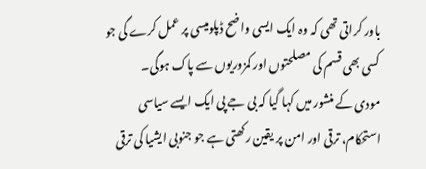باور کراتی تھی کہ وہ ایک ایسی واضح ڈپلومیسی پر عمل کرے گی جو کسی بھی قسم کی مصلحتوں اور کمزوریوں سے پاک ہوگی۔
مودی کے منشور میں کہا گیا کہ بی جے پی ایک ایسے سیاسی استحکام، ترقی اور امن پر یقین رکھتی ہے جو جنوبی ایشیا کی ترقی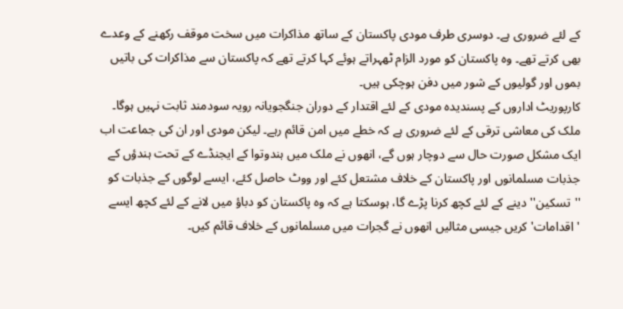کے لئے ضروری ہے۔ دوسری طرف مودی پاکستان کے ساتھ مذاکرات میں سخت موقف رکھنے کے وعدے بھی کرتے تھے۔ وہ پاکستان کو مورد الزام ٹھہراتے ہوئے کہا کرتے تھے کہ پاکستان سے مذاکرات کی باتیں بموں اور گولیوں کے شور میں دفن ہوچکی ہیں۔
کارپوریٹ اداروں کے پسندیدہ مودی کے لئے اقتدار کے دوران جنگجویانہ رویہ سودمند ثابت نہیں ہوگا۔ ملک کی معاشی ترقی کے لئے ضروری ہے کہ خطے میں امن قائم رہے۔ لیکن مودی اور ان کی جماعت اب ایک مشکل صورت حال سے دوچار ہوں گے، انھوں نے ملک میں ہندوتوا کے ایجنڈے کے تحت ہندؤں کے جذبات مسلمانوں اور پاکستان کے خلاف مشتعل کئے اور ووٹ حاصل کئے، ایسے لوگوں کے جذبات کو ''تسکین'' دینے کے لئے کچھ کرنا پڑے گا، ہوسکتا ہے کہ وہ پاکستان کو دباؤ میں لانے کے لئے کچھ ایسے 'اقدامات' کریں جیسی مثالیں انھوں نے گجرات میں مسلمانوں کے خلاف قائم کیں۔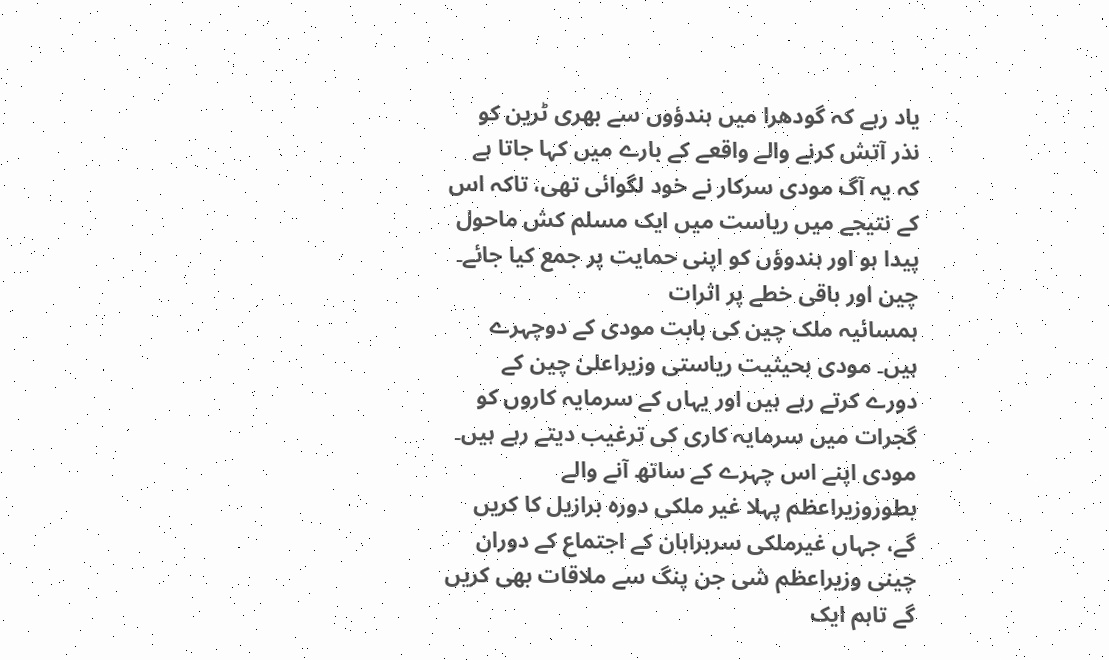یاد رہے کہ گودھرا میں ہندؤوں سے بھری ٹرین کو نذر آتش کرنے والے واقعے کے بارے میں کہا جاتا ہے کہ یہ آگ مودی سرکار نے خود لگوائی تھی، تاکہ اس کے نتیجے میں ریاست میں ایک مسلم کش ماحول پیدا ہو اور ہندوؤں کو اپنی حمایت پر جمع کیا جائے۔
چین اور باقی خطے پر اثرات
ہمسائیہ ملک چین کی بابت مودی کے دوچہرے ہیں۔ مودی بحیثیت ریاستی وزیراعلیٰ چین کے دورے کرتے رہے ہیں اور یہاں کے سرمایہ کاروں کو گجرات میں سرمایہ کاری کی ترغیب دیتے رہے ہیں۔ مودی اپنے اس چہرے کے ساتھ آنے والے بطوروزیراعظم پہلا غیر ملکی دورہ برازیل کا کریں گے، جہاں غیرملکی سربراہان کے اجتماع کے دوران چینی وزیراعظم شی جن پنگ سے ملاقات بھی کریں گے تاہم ایک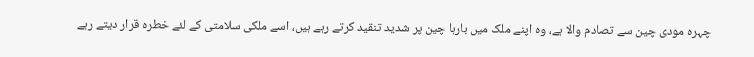چہرہ مودی چین سے تصادم والا ہے، وہ اپنے ملک میں بارہا چین پر شدید تنقید کرتے رہے ہیں، اسے ملکی سلامتی کے لئے خطرہ قرار دیتے رہے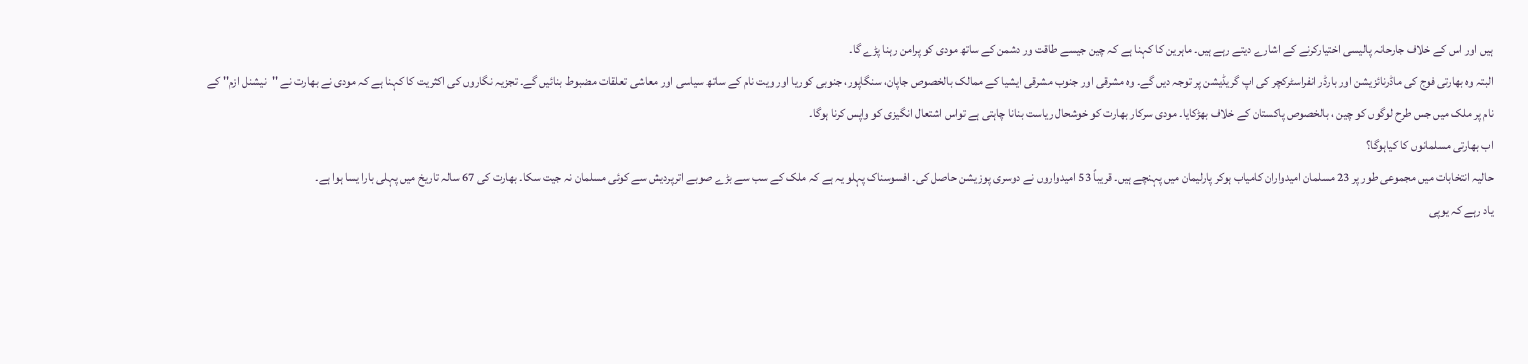ہیں اور اس کے خلاف جارحانہ پالیسی اختیارکرنے کے اشارے دیتے رہے ہیں۔ ماہرین کا کہنا ہے کہ چین جیسے طاقت ور دشمن کے ساتھ مودی کو پرامن رہنا پڑے گا۔
البتہ وہ بھارتی فوج کی ماڈرنائزیشن اور بارڈر انفراسٹرکچر کی اپ گریڈیشن پر توجہ دیں گے۔ وہ مشرقی اور جنوب مشرقی ایشیا کے ممالک بالخصوص جاپان، سنگاپور، جنوبی کوریا اور ویت نام کے ساتھ سیاسی اور معاشی تعلقات مضبوط بنائیں گے۔ تجزیہ نگاروں کی اکثریت کا کہنا ہے کہ مودی نے بھارت نے ''نیشنل ازم'' کے نام پر ملک میں جس طرح لوگوں کو چین ، بالخصوص پاکستان کے خلاف بھڑکایا۔ مودی سرکار بھارت کو خوشحال ریاست بنانا چاہتی ہے تواس اشتعال انگیزی کو واپس کرنا ہوگا۔
اب بھارتی مسلمانوں کا کیاہوگا؟
حالیہ انتخابات میں مجموعی طور پر 23 مسلمان امیدواران کامیاب ہوکر پارلیمان میں پہنچے ہیں۔ قریباً 53 امیدواروں نے دوسری پوزیشن حاصل کی۔ افسوسناک پہلو یہ ہے کہ ملک کے سب سے بڑے صوبے اترپردیش سے کوئی مسلمان نہ جیت سکا۔ بھارت کی 67 سالہ تاریخ میں پہلی بارا یسا ہوا ہے۔
یاد رہے کہ یوپی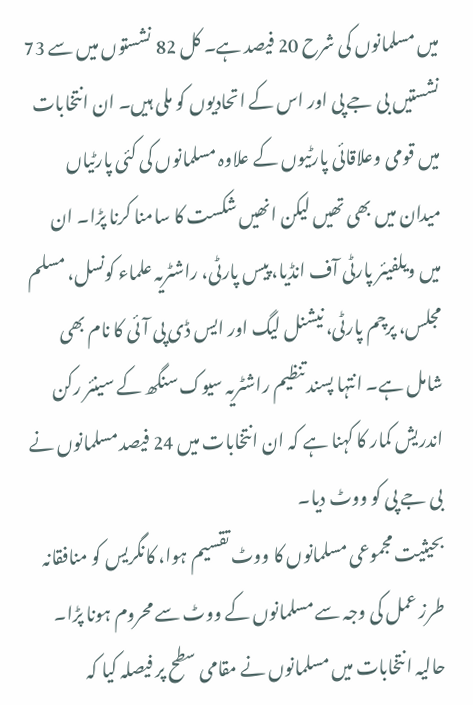میں مسلمانوں کی شرح 20 فیصد ہے۔ کل 82 نشستوں میں سے 73 نشستیں بی جے پی اور اس کے اتحادیوں کو ملی ہیں۔ ان انتخابات میں قومی وعلاقائی پارٹیوں کے علاوہ مسلمانوں کی کئی پارٹیاں میدان میں بھی تھیں لیکن انھیں شکست کا سامنا کرنا پڑا۔ ان میں ویلفیئر پارٹی آف انڈیا، پیس پارٹی، راشٹریہ علماء کونسل، مسلم مجلس، پرچم پارٹی، نیشنل لیگ اور ایس ڈی پی آئی کا نام بھی شامل ہے۔ انتہا پسند تنظیم راشٹریہ سیوک سنگھ کے سینئر رکن اندریش کمار کا کہنا ہے کہ ان انتخابات میں 24 فیصد مسلمانوں نے بی جے پی کو ووٹ دیا۔
بحیثیت مجموعی مسلمانوں کا ووٹ تقسیم ہوا، کانگریس کو منافقانہ طرز عمل کی وجہ سے مسلمانوں کے ووٹ سے محروم ہونا پڑا۔ حالیہ انتخابات میں مسلمانوں نے مقامی سطح پر فیصلہ کیا کہ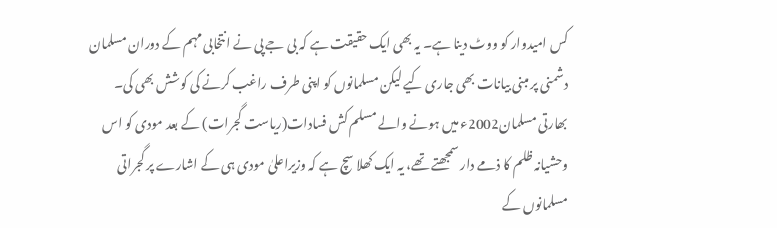کس امیدوار کو ووٹ دینا ہے۔ یہ بھی ایک حقیقت ہے کہ بی جے پی نے انتخابی مہم کے دوران مسلمان دشمنی پر مبنی بیانات بھی جاری کیے لیکن مسلمانوں کو اپنی طرف راغب کرنے کی کوشش بھی کی۔
بھارتی مسلمان2002ء میں ہونے والے مسلم کش فسادات(ریاست گجرات) کے بعد مودی کو اس وحشیانہ ظلم کا ذمے دار سمجھتے تھے، یہ ایک کھلا سچ ہے کہ وزیراعلیٰ مودی ہی کے اشارے پر گجراتی مسلمانوں کے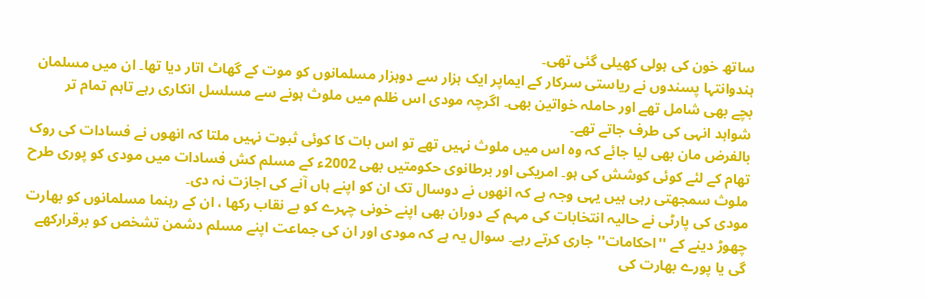ساتھ خون کی ہولی کھیلی گئی تھی۔
ہندوانتہا پسندوں نے ریاستی سرکار کے ایماپر ایک ہزار سے دوہزار مسلمانوں کو موت کے گھاٹ اتار دیا تھا۔ ان میں مسلمان بچے بھی شامل تھے اور حاملہ خواتین بھی۔ اگرچہ مودی اس ظلم میں ملوث ہونے سے مسلسل انکاری رہے تاہم تمام تر شواہد انہی کی طرف جاتے تھے۔
بالفرض مان بھی لیا جائے کہ وہ اس میں ملوث نہیں تھے تو اس بات کا کوئی ثبوت نہیں ملتا کہ انھوں نے فسادات کی روک تھام کے لئے کوئی کوشش کی ہو۔ امریکی اور برطانوی حکومتیں بھی 2002ء کے مسلم کش فسادات میں مودی کو پوری طرح ملوث سمجھتی رہی ہیں یہی وجہ ہے کہ انھوں نے دوسال تک ان کو اپنے ہاں آنے کی اجازت نہ دی۔
مودی کی پارٹی نے حالیہ انتخابات کی مہم کے دوران بھی اپنے خونی چہرے کو بے نقاب رکھا ، ان کے رہنما مسلمانوں کو بھارت چھوڑ دینے کے ''احکامات'' جاری کرتے رہے۔ سوال یہ ہے کہ مودی اور ان کی جماعت اپنے مسلم دشمن تشخص کو برقرارکھے گی یا پورے بھارت کی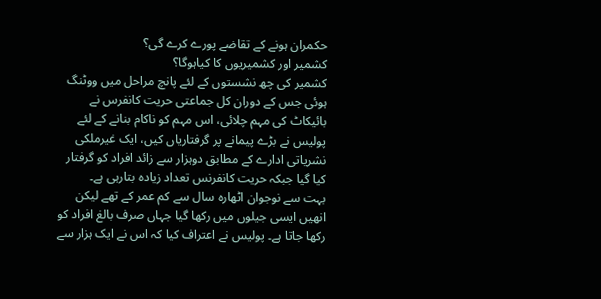حکمران ہونے کے تقاضے پورے کرے گی؟
کشمیر اور کشمیریوں کا کیاہوگا؟
کشمیر کی چھ نشستوں کے لئے پانچ مراحل میں ووٹنگ ہوئی جس کے دوران کل جماعتی حریت کانفرس نے بائیکاٹ کی مہم چلائی، اس مہم کو ناکام بنانے کے لئے پولیس نے بڑے پیمانے پر گرفتاریاں کیں، ایک غیرملکی نشریاتی ادارے کے مطابق دوہزار سے زائد افراد کو گرفتار کیا گیا جبکہ حریت کانفرنس تعداد زیادہ بتارہی ہے۔
بہت سے نوجوان اٹھارہ سال سے کم عمر کے تھے لیکن انھیں ایسی جیلوں میں رکھا گیا جہاں صرف بالغ افراد کو رکھا جاتا ہے۔ پولیس نے اعتراف کیا کہ اس نے ایک ہزار سے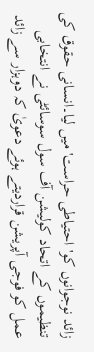زائد نوجوانوں کو' احتیاطی حراست' میں لیا۔انسانی حقوق کی تنظیموں کے اتحاد کولیشن آف سول سوسائٹی نے انتخابی عمل کو فوجی آپریشن قراردیتے ہوئے دعویٰ کہ دوہزار سے زائد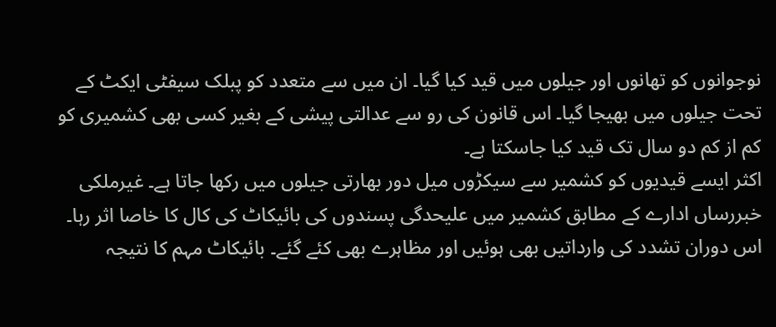نوجوانوں کو تھانوں اور جیلوں میں قید کیا گیا۔ ان میں سے متعدد کو پبلک سیفٹی ایکٹ کے تحت جیلوں میں بھیجا گیا۔ اس قانون کی رو سے عدالتی پیشی کے بغیر کسی بھی کشمیری کو کم از کم دو سال تک قید کیا جاسکتا ہے۔
اکثر ایسے قیدیوں کو کشمیر سے سیکڑوں میل دور بھارتی جیلوں میں رکھا جاتا ہے۔ غیرملکی خبررساں ادارے کے مطابق کشمیر میں علیحدگی پسندوں کی بائیکاٹ کی کال کا خاصا اثر رہا۔ اس دوران تشدد کی وارداتیں بھی ہوئیں اور مظاہرے بھی کئے گئے۔ بائیکاٹ مہم کا نتیجہ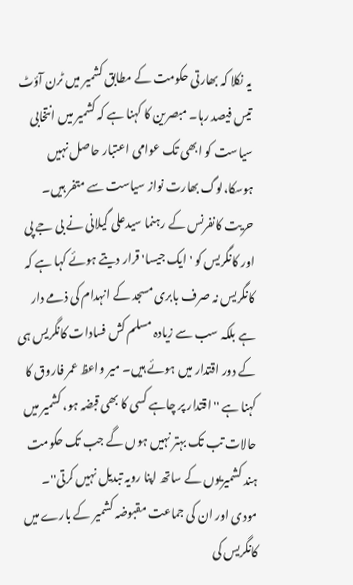یہ نکلا کہ بھارتی حکومت کے مطابق کشمیر میں ٹرن آؤٹ تیس فیصد رہا۔ مبصرین کا کہنا ہے کہ کشمیر میں انتخابی سیاست کو ابھی تک عوامی اعتبار حاصل نہیں ہوسکا،لوگ بھارت نواز سیاست سے متفر ہیں۔
حریت کانفرنس کے رہنما سیدعلی گیلانی نے بی جے پی اور کانگریس کو ' ایک جیسا' قرار دیتے ہوئے کہا ہے کہ کانگریس نہ صرف بابری مسجد کے انہدام کی ذمے دار ہے بلکہ سب سے زیادہ مسلم کش فسادات کانگریس ہی کے دور اقتدار میں ہوئے ہیں۔ میر واعظ عمر فاروق کا کہنا ہے ''اقتدار پر چاہے کسی کا بھی قبضہ ہو، کشمیر میں حالات تب تک بہتر نہیں ہوں گے جب تک حکومت ہند کشمیریوں کے ساتھ اپنا رویہ تبدیل نہیں کرتی''۔ مودی اور ان کی جماعت مقبوضہ کشمیر کے بارے میں کانگریس کی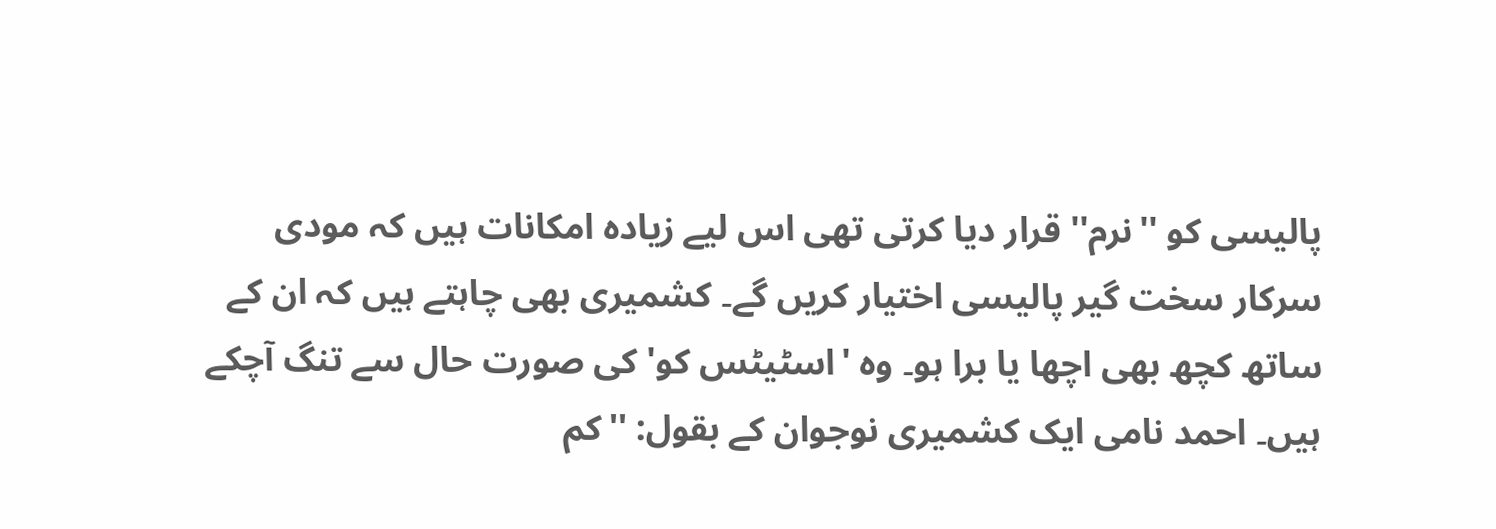پالیسی کو ''نرم'' قرار دیا کرتی تھی اس لیے زیادہ امکانات ہیں کہ مودی سرکار سخت گیر پالیسی اختیار کریں گے۔ کشمیری بھی چاہتے ہیں کہ ان کے ساتھ کچھ بھی اچھا یا برا ہو۔ وہ 'اسٹیٹس کو' کی صورت حال سے تنگ آچکے ہیں۔ احمد نامی ایک کشمیری نوجوان کے بقول: ''کم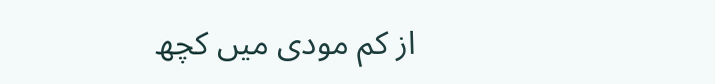از کم مودی میں کچھ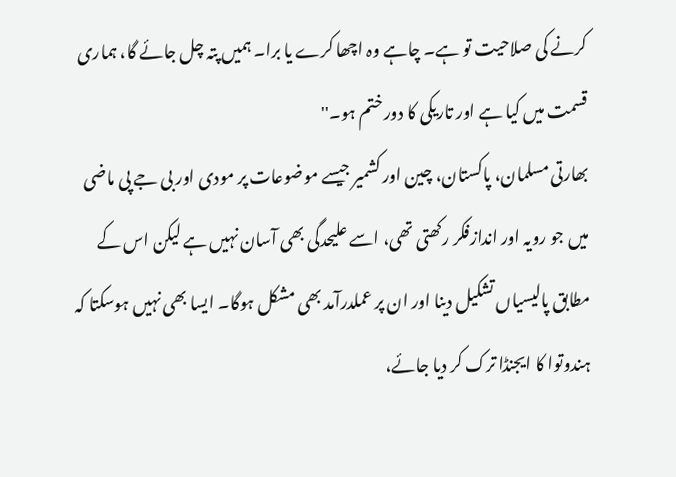کرنے کی صلاحیت تو ہے۔ چاہے وہ اچھا کرے یا برا۔ ہمیں پتہ چل جائے گا، ہماری قسمت میں کیا ہے اور تاریکی کا دور ختم ہو۔''
بھارتی مسلمان، پاکستان، چین اور کشمیر جیسے موضوعات پر مودی اور بی جے پی ماضی میں جو رویہ اور اندازفکر رکھتی تھی، اسے علیحدگی بھی آسان نہیں ہے لیکن اس کے مطابق پالیسیاں تشکیل دینا اور ان پر عملدرآمد بھی مشکل ہوگا۔ ایسا بھی نہیں ہوسکتا کہ ہندوتوا کا ایجنڈا ترک کر دیا جائے،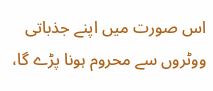اس صورت میں اپنے جذباتی ووٹروں سے محروم ہونا پڑے گا،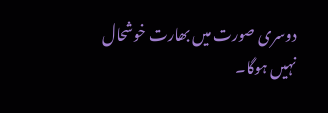دوسری صورت میں بھارت خوشحال نہیں ہوگا۔